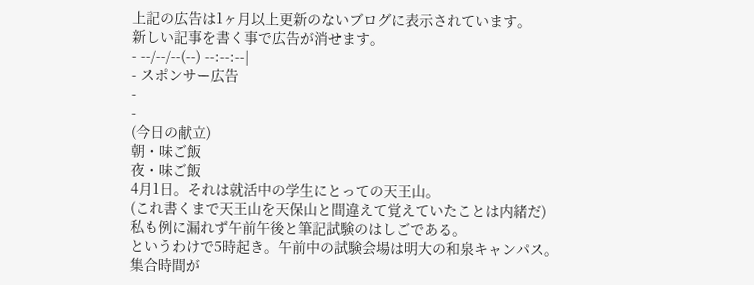上記の広告は1ヶ月以上更新のないブログに表示されています。
新しい記事を書く事で広告が消せます。
- --/--/--(--) --:--:--|
- スポンサー広告
-
-
(今日の献立)
朝・味ご飯
夜・味ご飯
4月1日。それは就活中の学生にとっての天王山。
(これ書くまで天王山を天保山と間違えて覚えていたことは内緒だ)
私も例に漏れず午前午後と筆記試験のはしごである。
というわけで5時起き。午前中の試験会場は明大の和泉キャンパス。
集合時間が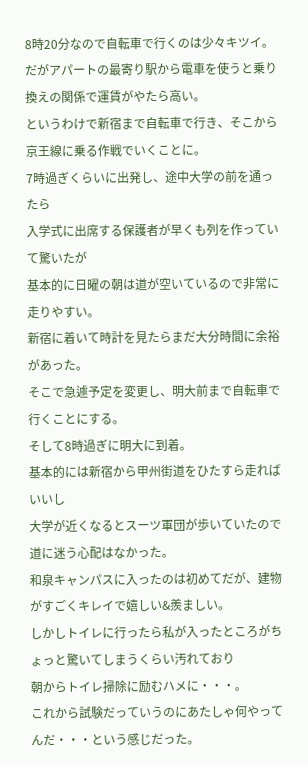8時20分なので自転車で行くのは少々キツイ。
だがアパートの最寄り駅から電車を使うと乗り換えの関係で運賃がやたら高い。
というわけで新宿まで自転車で行き、そこから京王線に乗る作戦でいくことに。
7時過ぎくらいに出発し、途中大学の前を通ったら
入学式に出席する保護者が早くも列を作っていて驚いたが
基本的に日曜の朝は道が空いているので非常に走りやすい。
新宿に着いて時計を見たらまだ大分時間に余裕があった。
そこで急遽予定を変更し、明大前まで自転車で行くことにする。
そして8時過ぎに明大に到着。
基本的には新宿から甲州街道をひたすら走ればいいし
大学が近くなるとスーツ軍団が歩いていたので道に迷う心配はなかった。
和泉キャンパスに入ったのは初めてだが、建物がすごくキレイで嬉しい&羨ましい。
しかしトイレに行ったら私が入ったところがちょっと驚いてしまうくらい汚れており
朝からトイレ掃除に励むハメに・・・。
これから試験だっていうのにあたしゃ何やってんだ・・・という感じだった。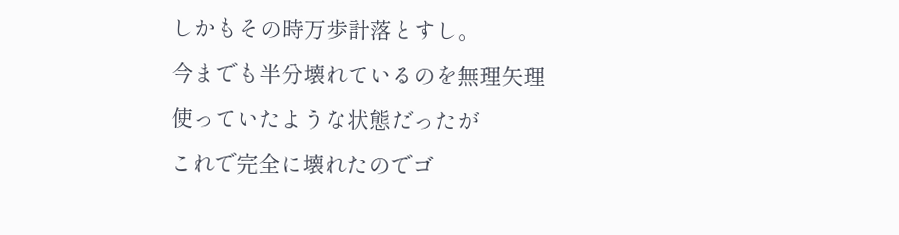しかもその時万歩計落とすし。
今までも半分壊れているのを無理矢理使っていたような状態だったが
これで完全に壊れたのでゴ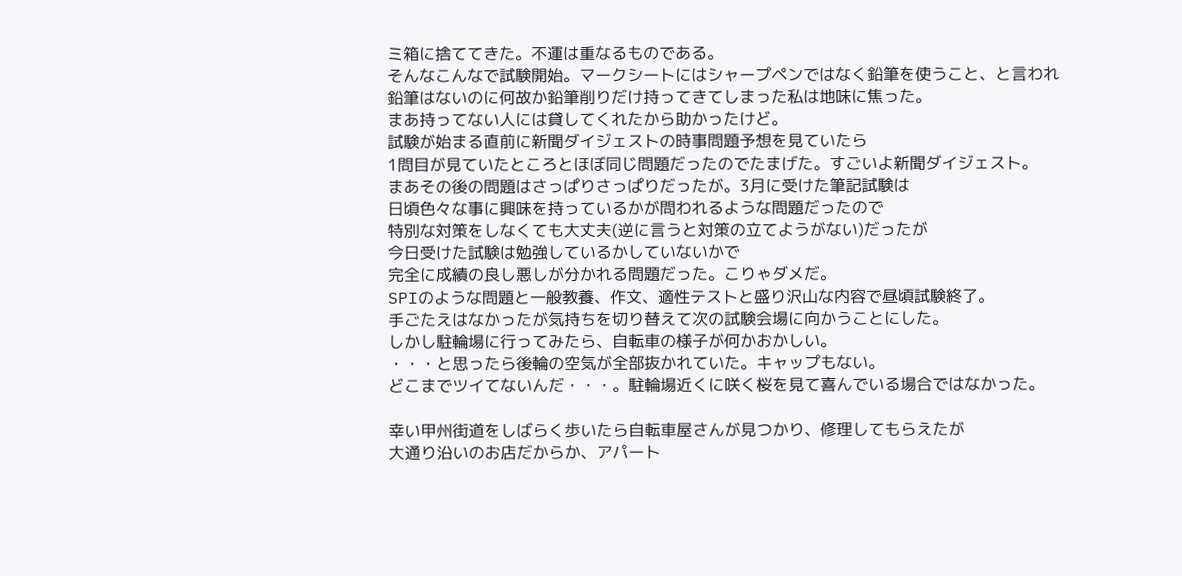ミ箱に捨ててきた。不運は重なるものである。
そんなこんなで試験開始。マークシートにはシャープペンではなく鉛筆を使うこと、と言われ
鉛筆はないのに何故か鉛筆削りだけ持ってきてしまった私は地味に焦った。
まあ持ってない人には貸してくれたから助かったけど。
試験が始まる直前に新聞ダイジェストの時事問題予想を見ていたら
1問目が見ていたところとほぼ同じ問題だったのでたまげた。すごいよ新聞ダイジェスト。
まあその後の問題はさっぱりさっぱりだったが。3月に受けた筆記試験は
日頃色々な事に興味を持っているかが問われるような問題だったので
特別な対策をしなくても大丈夫(逆に言うと対策の立てようがない)だったが
今日受けた試験は勉強しているかしていないかで
完全に成績の良し悪しが分かれる問題だった。こりゃダメだ。
SPIのような問題と一般教養、作文、適性テストと盛り沢山な内容で昼頃試験終了。
手ごたえはなかったが気持ちを切り替えて次の試験会場に向かうことにした。
しかし駐輪場に行ってみたら、自転車の様子が何かおかしい。
・・・と思ったら後輪の空気が全部抜かれていた。キャップもない。
どこまでツイてないんだ・・・。駐輪場近くに咲く桜を見て喜んでいる場合ではなかった。

幸い甲州街道をしばらく歩いたら自転車屋さんが見つかり、修理してもらえたが
大通り沿いのお店だからか、アパート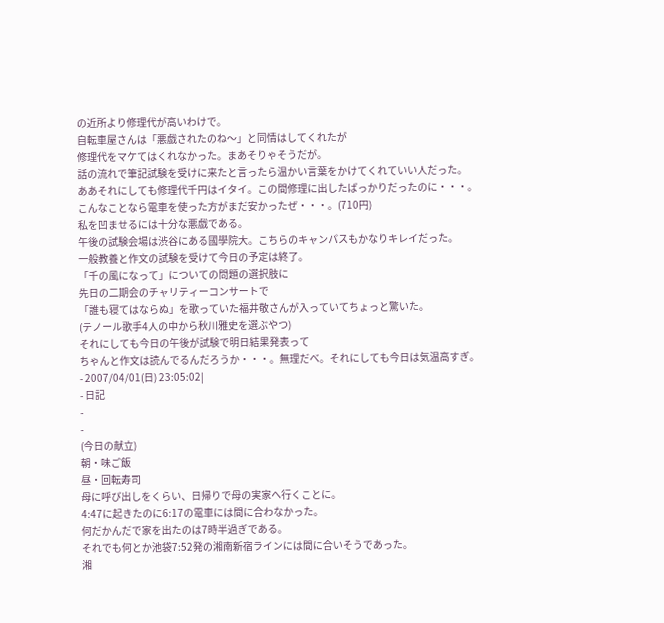の近所より修理代が高いわけで。
自転車屋さんは「悪戯されたのね〜」と同情はしてくれたが
修理代をマケてはくれなかった。まあそりゃそうだが。
話の流れで筆記試験を受けに来たと言ったら温かい言葉をかけてくれていい人だった。
ああそれにしても修理代千円はイタイ。この間修理に出したばっかりだったのに・・・。
こんなことなら電車を使った方がまだ安かったぜ・・・。(710円)
私を凹ませるには十分な悪戯である。
午後の試験会場は渋谷にある國學院大。こちらのキャンパスもかなりキレイだった。
一般教養と作文の試験を受けて今日の予定は終了。
「千の風になって」についての問題の選択肢に
先日の二期会のチャリティーコンサートで
「誰も寝てはならぬ」を歌っていた福井敬さんが入っていてちょっと驚いた。
(テノール歌手4人の中から秋川雅史を選ぶやつ)
それにしても今日の午後が試験で明日結果発表って
ちゃんと作文は読んでるんだろうか・・・。無理だべ。それにしても今日は気温高すぎ。
- 2007/04/01(日) 23:05:02|
- 日記
-
-
(今日の献立)
朝・味ご飯
昼・回転寿司
母に呼び出しをくらい、日帰りで母の実家へ行くことに。
4:47に起きたのに6:17の電車には間に合わなかった。
何だかんだで家を出たのは7時半過ぎである。
それでも何とか池袋7:52発の湘南新宿ラインには間に合いそうであった。
湘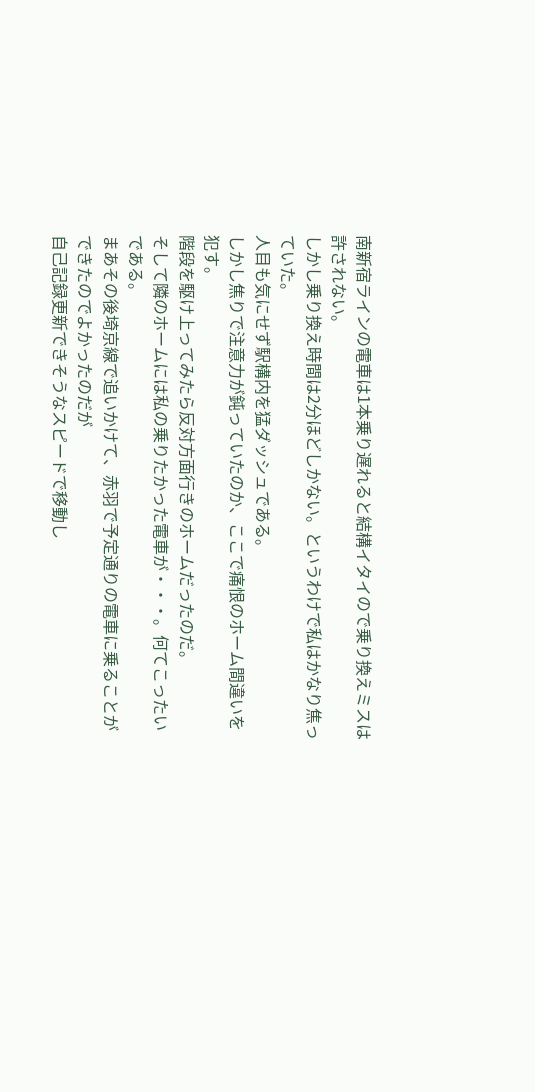南新宿ラインの電車は1本乗り遅れると結構イタイので乗り換えミスは許されない。
しかし乗り換え時間は2分ほどしかない。というわけで私はかなり焦っていた。
人目も気にせず駅構内を猛ダッシュである。
しかし焦りで注意力が鈍っていたのか、ここで痛恨のホーム間違いを犯す。
階段を駆け上ってみたら反対方面行きのホームだったのだ。
そして隣のホームには私の乗りたかった電車が・・・。何てこったいである。
まあその後埼京線で追いかけて、赤羽で予定通りの電車に乗ることができたのでよかったのだが
自己記録更新できそうなスピードで移動し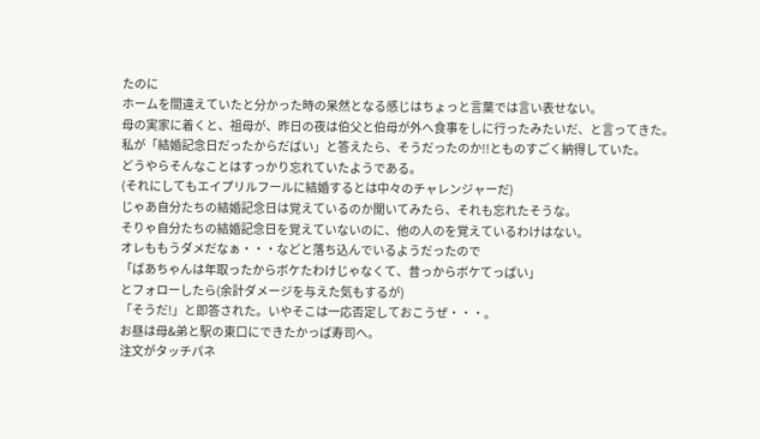たのに
ホームを間違えていたと分かった時の呆然となる感じはちょっと言葉では言い表せない。
母の実家に着くと、祖母が、昨日の夜は伯父と伯母が外へ食事をしに行ったみたいだ、と言ってきた。
私が「結婚記念日だったからだばい」と答えたら、そうだったのか!!とものすごく納得していた。
どうやらそんなことはすっかり忘れていたようである。
(それにしてもエイプリルフールに結婚するとは中々のチャレンジャーだ)
じゃあ自分たちの結婚記念日は覚えているのか聞いてみたら、それも忘れたそうな。
そりゃ自分たちの結婚記念日を覚えていないのに、他の人のを覚えているわけはない。
オレももうダメだなぁ・・・などと落ち込んでいるようだったので
「ばあちゃんは年取ったからボケたわけじゃなくて、昔っからボケてっぱい」
とフォローしたら(余計ダメージを与えた気もするが)
「そうだ!」と即答された。いやそこは一応否定しておこうぜ・・・。
お昼は母&弟と駅の東口にできたかっぱ寿司へ。
注文がタッチパネ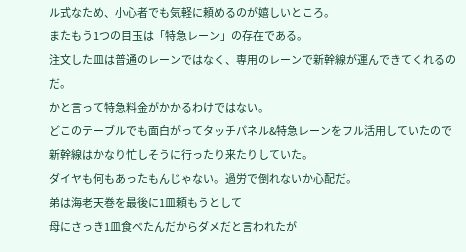ル式なため、小心者でも気軽に頼めるのが嬉しいところ。
またもう1つの目玉は「特急レーン」の存在である。
注文した皿は普通のレーンではなく、専用のレーンで新幹線が運んできてくれるのだ。
かと言って特急料金がかかるわけではない。
どこのテーブルでも面白がってタッチパネル&特急レーンをフル活用していたので
新幹線はかなり忙しそうに行ったり来たりしていた。
ダイヤも何もあったもんじゃない。過労で倒れないか心配だ。
弟は海老天巻を最後に1皿頼もうとして
母にさっき1皿食べたんだからダメだと言われたが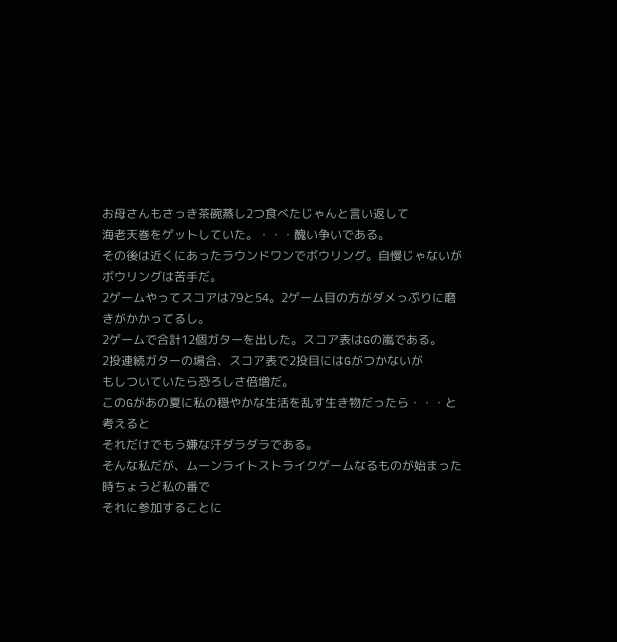お母さんもさっき茶碗蒸し2つ食べたじゃんと言い返して
海老天巻をゲットしていた。・・・醜い争いである。
その後は近くにあったラウンドワンでボウリング。自慢じゃないがボウリングは苦手だ。
2ゲームやってスコアは79と54。2ゲーム目の方がダメっぷりに磨きがかかってるし。
2ゲームで合計12個ガターを出した。スコア表はGの嵐である。
2投連続ガターの場合、スコア表で2投目にはGがつかないが
もしついていたら恐ろしさ倍増だ。
このGがあの夏に私の穏やかな生活を乱す生き物だったら・・・と考えると
それだけでもう嫌な汗ダラダラである。
そんな私だが、ムーンライトストライクゲームなるものが始まった時ちょうど私の番で
それに参加することに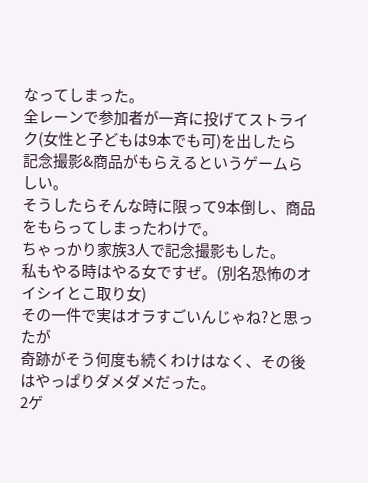なってしまった。
全レーンで参加者が一斉に投げてストライク(女性と子どもは9本でも可)を出したら
記念撮影&商品がもらえるというゲームらしい。
そうしたらそんな時に限って9本倒し、商品をもらってしまったわけで。
ちゃっかり家族3人で記念撮影もした。
私もやる時はやる女ですぜ。(別名恐怖のオイシイとこ取り女)
その一件で実はオラすごいんじゃね?と思ったが
奇跡がそう何度も続くわけはなく、その後はやっぱりダメダメだった。
2ゲ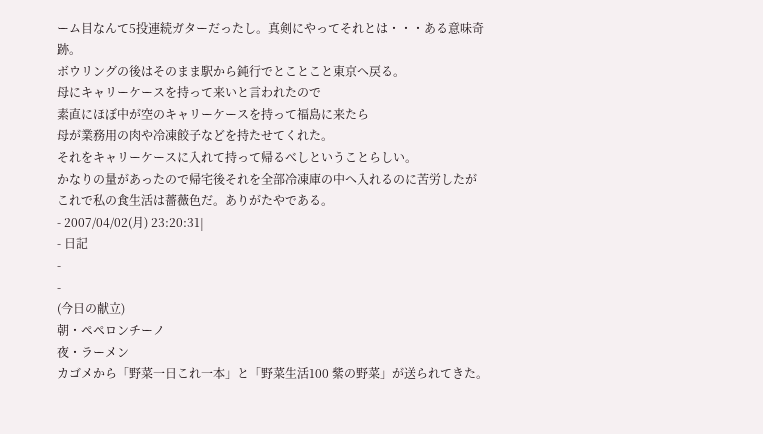ーム目なんて5投連続ガターだったし。真剣にやってそれとは・・・ある意味奇跡。
ボウリングの後はそのまま駅から鈍行でとことこと東京へ戻る。
母にキャリーケースを持って来いと言われたので
素直にほぼ中が空のキャリーケースを持って福島に来たら
母が業務用の肉や冷凍餃子などを持たせてくれた。
それをキャリーケースに入れて持って帰るべしということらしい。
かなりの量があったので帰宅後それを全部冷凍庫の中へ入れるのに苦労したが
これで私の食生活は薔薇色だ。ありがたやである。
- 2007/04/02(月) 23:20:31|
- 日記
-
-
(今日の献立)
朝・ペペロンチーノ
夜・ラーメン
カゴメから「野菜一日これ一本」と「野菜生活100 紫の野菜」が送られてきた。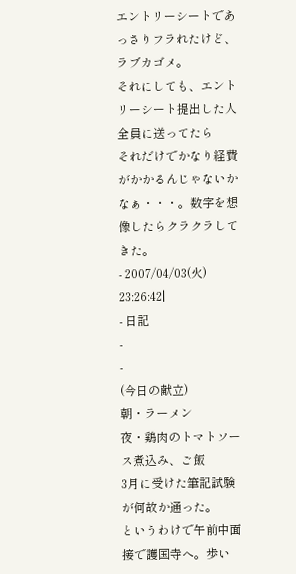エントリーシートであっさりフラれたけど、ラブカゴメ。
それにしても、エントリーシート提出した人全員に送ってたら
それだけでかなり経費がかかるんじゃないかなぁ・・・。数字を想像したらクラクラしてきた。
- 2007/04/03(火) 23:26:42|
- 日記
-
-
(今日の献立)
朝・ラーメン
夜・鶏肉のトマトソース煮込み、ご飯
3月に受けた筆記試験が何故か通った。
というわけで午前中面接で護国寺へ。歩い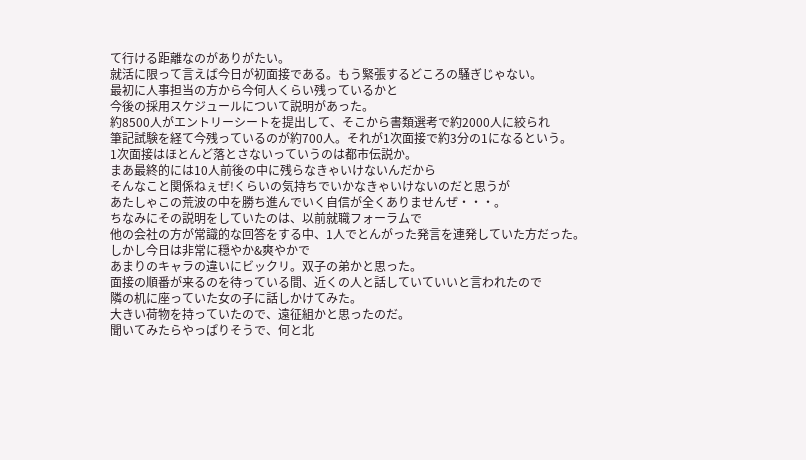て行ける距離なのがありがたい。
就活に限って言えば今日が初面接である。もう緊張するどころの騒ぎじゃない。
最初に人事担当の方から今何人くらい残っているかと
今後の採用スケジュールについて説明があった。
約8500人がエントリーシートを提出して、そこから書類選考で約2000人に絞られ
筆記試験を経て今残っているのが約700人。それが1次面接で約3分の1になるという。
1次面接はほとんど落とさないっていうのは都市伝説か。
まあ最終的には10人前後の中に残らなきゃいけないんだから
そんなこと関係ねぇぜ!くらいの気持ちでいかなきゃいけないのだと思うが
あたしゃこの荒波の中を勝ち進んでいく自信が全くありませんぜ・・・。
ちなみにその説明をしていたのは、以前就職フォーラムで
他の会社の方が常識的な回答をする中、1人でとんがった発言を連発していた方だった。
しかし今日は非常に穏やか&爽やかで
あまりのキャラの違いにビックリ。双子の弟かと思った。
面接の順番が来るのを待っている間、近くの人と話していていいと言われたので
隣の机に座っていた女の子に話しかけてみた。
大きい荷物を持っていたので、遠征組かと思ったのだ。
聞いてみたらやっぱりそうで、何と北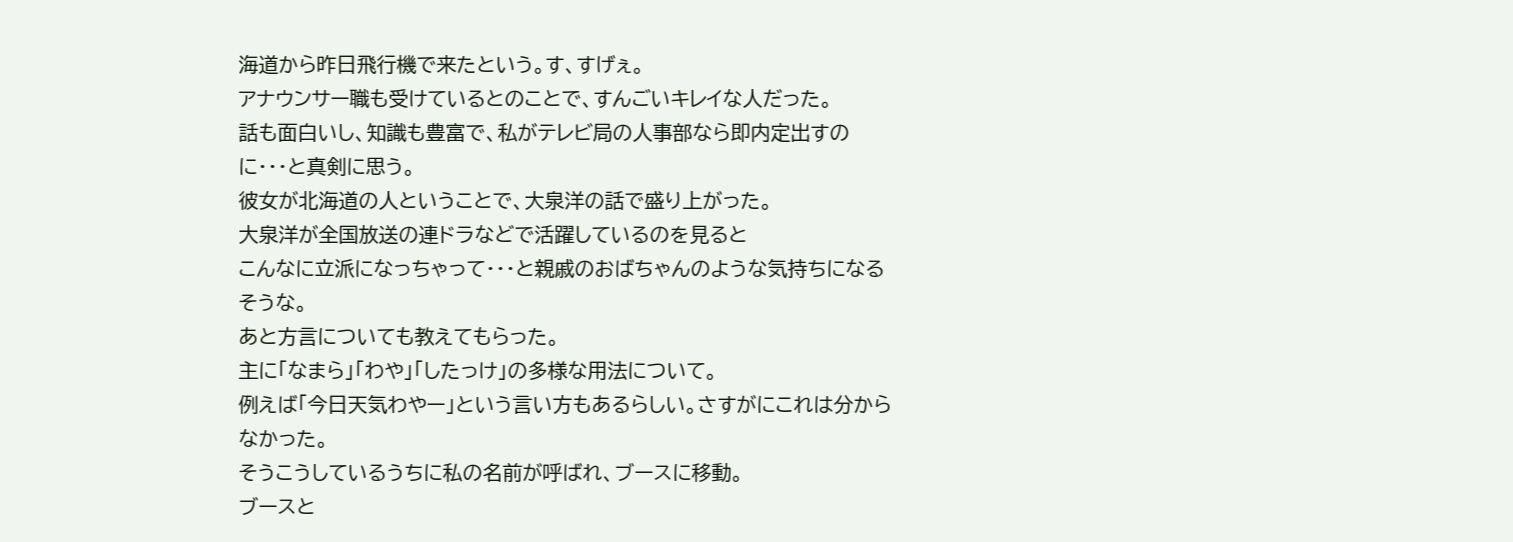海道から昨日飛行機で来たという。す、すげぇ。
アナウンサー職も受けているとのことで、すんごいキレイな人だった。
話も面白いし、知識も豊富で、私がテレビ局の人事部なら即内定出すのに・・・と真剣に思う。
彼女が北海道の人ということで、大泉洋の話で盛り上がった。
大泉洋が全国放送の連ドラなどで活躍しているのを見ると
こんなに立派になっちゃって・・・と親戚のおばちゃんのような気持ちになるそうな。
あと方言についても教えてもらった。
主に「なまら」「わや」「したっけ」の多様な用法について。
例えば「今日天気わやー」という言い方もあるらしい。さすがにこれは分からなかった。
そうこうしているうちに私の名前が呼ばれ、ブースに移動。
ブースと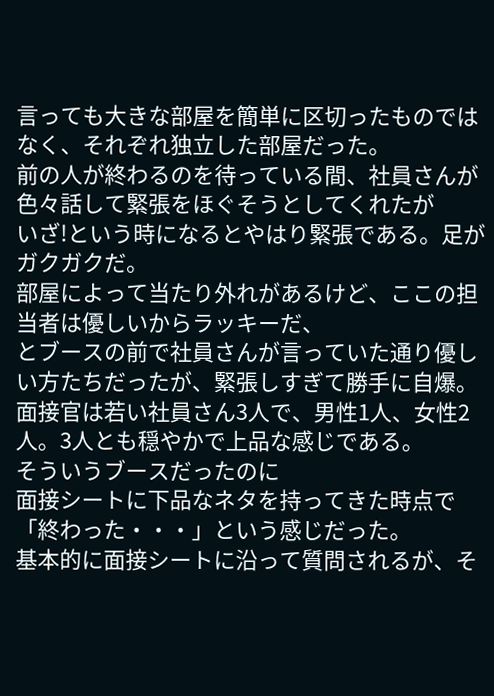言っても大きな部屋を簡単に区切ったものではなく、それぞれ独立した部屋だった。
前の人が終わるのを待っている間、社員さんが色々話して緊張をほぐそうとしてくれたが
いざ!という時になるとやはり緊張である。足がガクガクだ。
部屋によって当たり外れがあるけど、ここの担当者は優しいからラッキーだ、
とブースの前で社員さんが言っていた通り優しい方たちだったが、緊張しすぎて勝手に自爆。
面接官は若い社員さん3人で、男性1人、女性2人。3人とも穏やかで上品な感じである。
そういうブースだったのに
面接シートに下品なネタを持ってきた時点で「終わった・・・」という感じだった。
基本的に面接シートに沿って質問されるが、そ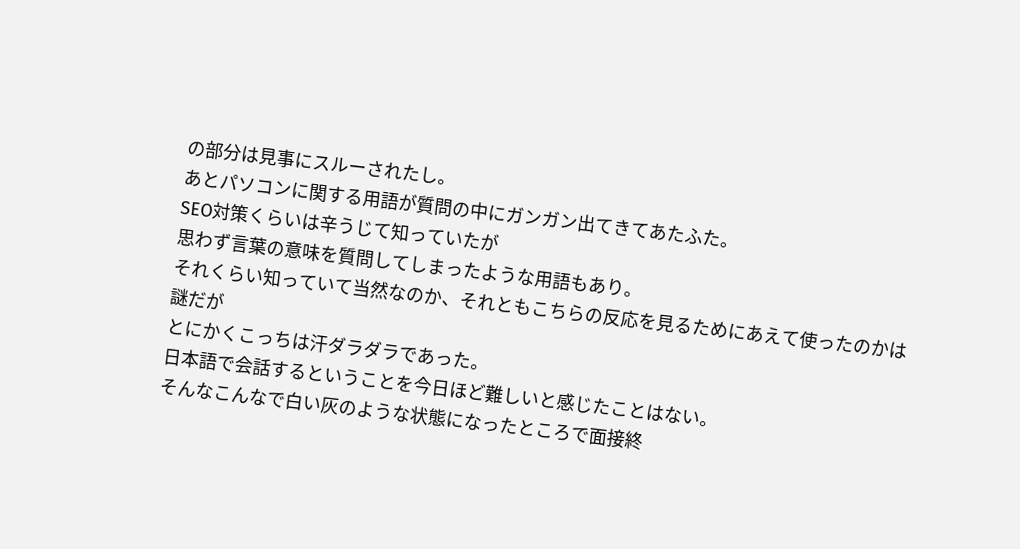の部分は見事にスルーされたし。
あとパソコンに関する用語が質問の中にガンガン出てきてあたふた。
SEO対策くらいは辛うじて知っていたが
思わず言葉の意味を質問してしまったような用語もあり。
それくらい知っていて当然なのか、それともこちらの反応を見るためにあえて使ったのかは謎だが
とにかくこっちは汗ダラダラであった。
日本語で会話するということを今日ほど難しいと感じたことはない。
そんなこんなで白い灰のような状態になったところで面接終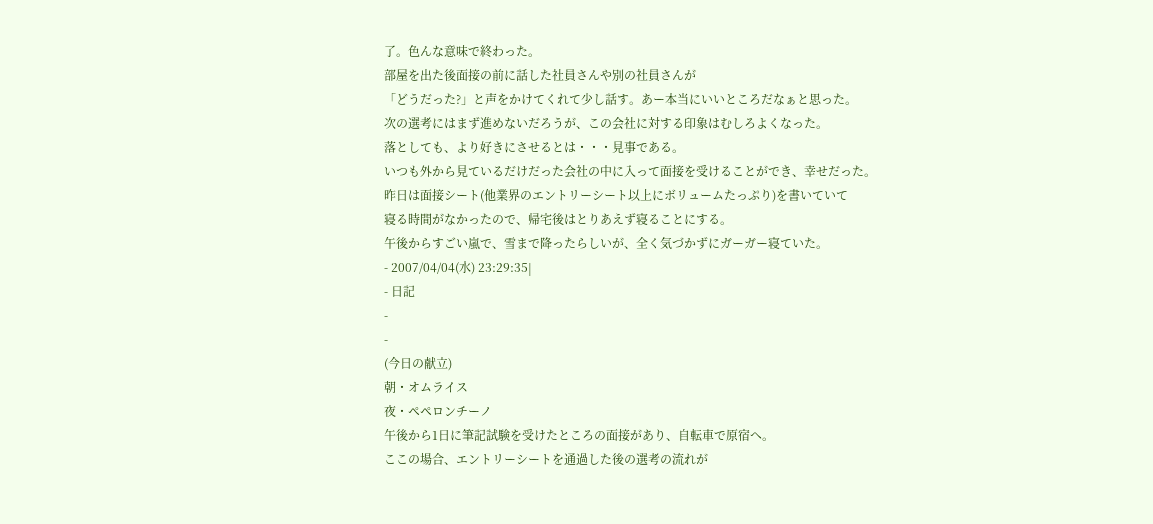了。色んな意味で終わった。
部屋を出た後面接の前に話した社員さんや別の社員さんが
「どうだった?」と声をかけてくれて少し話す。あー本当にいいところだなぁと思った。
次の選考にはまず進めないだろうが、この会社に対する印象はむしろよくなった。
落としても、より好きにさせるとは・・・見事である。
いつも外から見ているだけだった会社の中に入って面接を受けることができ、幸せだった。
昨日は面接シート(他業界のエントリーシート以上にボリュームたっぷり)を書いていて
寝る時間がなかったので、帰宅後はとりあえず寝ることにする。
午後からすごい嵐で、雪まで降ったらしいが、全く気づかずにガーガー寝ていた。
- 2007/04/04(水) 23:29:35|
- 日記
-
-
(今日の献立)
朝・オムライス
夜・ペペロンチーノ
午後から1日に筆記試験を受けたところの面接があり、自転車で原宿へ。
ここの場合、エントリーシートを通過した後の選考の流れが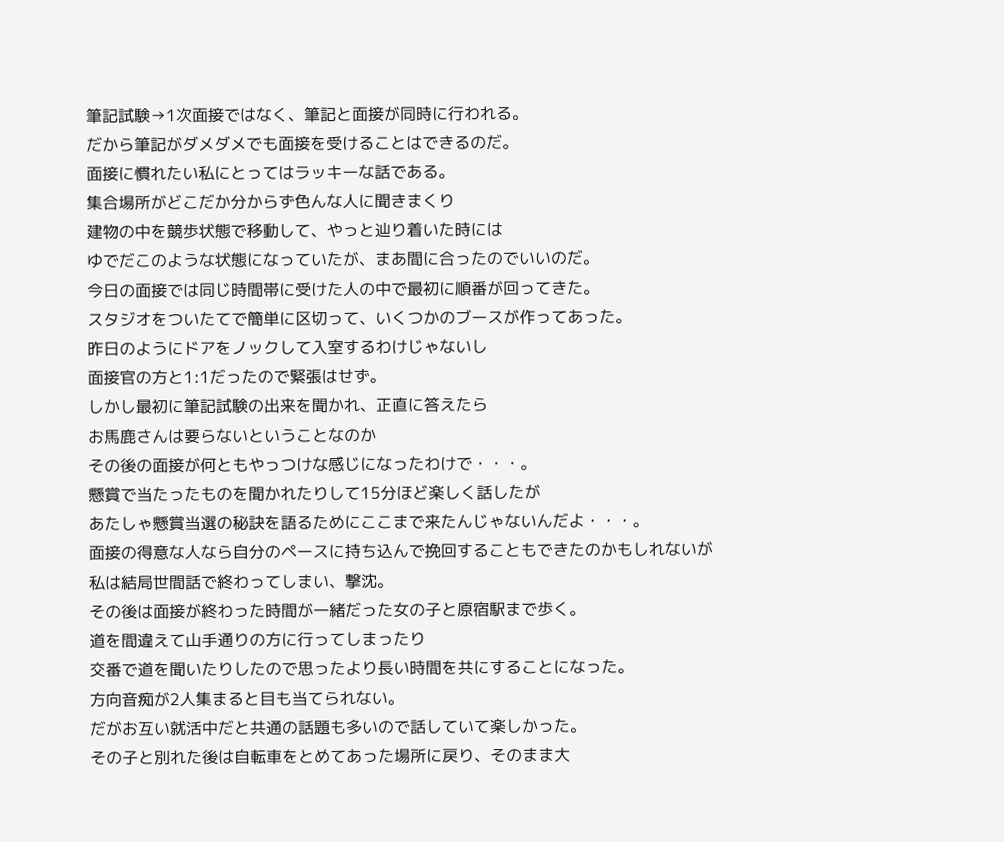筆記試験→1次面接ではなく、筆記と面接が同時に行われる。
だから筆記がダメダメでも面接を受けることはできるのだ。
面接に慣れたい私にとってはラッキーな話である。
集合場所がどこだか分からず色んな人に聞きまくり
建物の中を競歩状態で移動して、やっと辿り着いた時には
ゆでだこのような状態になっていたが、まあ間に合ったのでいいのだ。
今日の面接では同じ時間帯に受けた人の中で最初に順番が回ってきた。
スタジオをついたてで簡単に区切って、いくつかのブースが作ってあった。
昨日のようにドアをノックして入室するわけじゃないし
面接官の方と1:1だったので緊張はせず。
しかし最初に筆記試験の出来を聞かれ、正直に答えたら
お馬鹿さんは要らないということなのか
その後の面接が何ともやっつけな感じになったわけで・・・。
懸賞で当たったものを聞かれたりして15分ほど楽しく話したが
あたしゃ懸賞当選の秘訣を語るためにここまで来たんじゃないんだよ・・・。
面接の得意な人なら自分のペースに持ち込んで挽回することもできたのかもしれないが
私は結局世間話で終わってしまい、撃沈。
その後は面接が終わった時間が一緒だった女の子と原宿駅まで歩く。
道を間違えて山手通りの方に行ってしまったり
交番で道を聞いたりしたので思ったより長い時間を共にすることになった。
方向音痴が2人集まると目も当てられない。
だがお互い就活中だと共通の話題も多いので話していて楽しかった。
その子と別れた後は自転車をとめてあった場所に戻り、そのまま大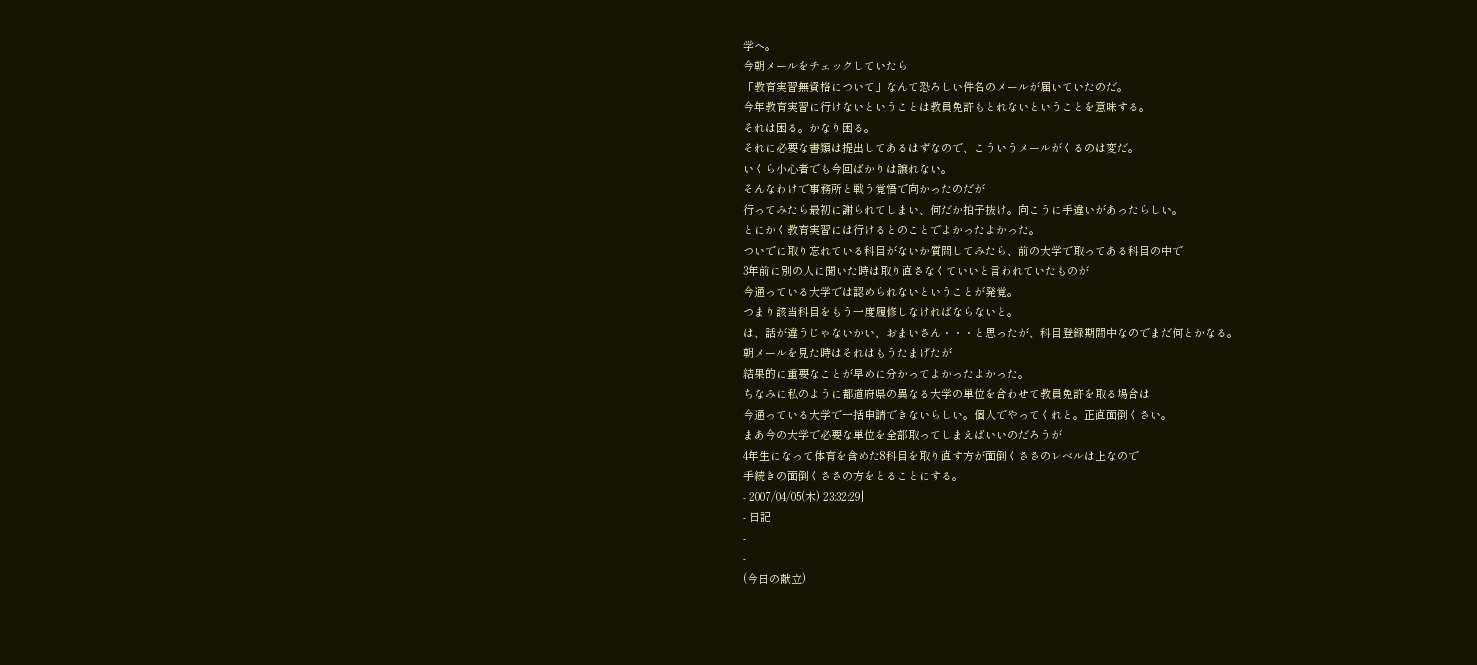学へ。
今朝メールをチェックしていたら
「教育実習無資格について」なんて恐ろしい件名のメールが届いていたのだ。
今年教育実習に行けないということは教員免許もとれないということを意味する。
それは困る。かなり困る。
それに必要な書類は提出してあるはずなので、こういうメールがくるのは変だ。
いくら小心者でも今回ばかりは譲れない。
そんなわけで事務所と戦う覚悟で向かったのだが
行ってみたら最初に謝られてしまい、何だか拍子抜け。向こうに手違いがあったらしい。
とにかく教育実習には行けるとのことでよかったよかった。
ついでに取り忘れている科目がないか質問してみたら、前の大学で取ってある科目の中で
3年前に別の人に聞いた時は取り直さなくていいと言われていたものが
今通っている大学では認められないということが発覚。
つまり該当科目をもう一度履修しなければならないと。
は、話が違うじゃないかい、おまいさん・・・と思ったが、科目登録期間中なのでまだ何とかなる。
朝メールを見た時はそれはもうたまげたが
結果的に重要なことが早めに分かってよかったよかった。
ちなみに私のように都道府県の異なる大学の単位を合わせて教員免許を取る場合は
今通っている大学で一括申請できないらしい。個人でやってくれと。正直面倒くさい。
まあ今の大学で必要な単位を全部取ってしまえばいいのだろうが
4年生になって体育を含めた8科目を取り直す方が面倒くささのレベルは上なので
手続きの面倒くささの方をとることにする。
- 2007/04/05(木) 23:32:29|
- 日記
-
-
(今日の献立)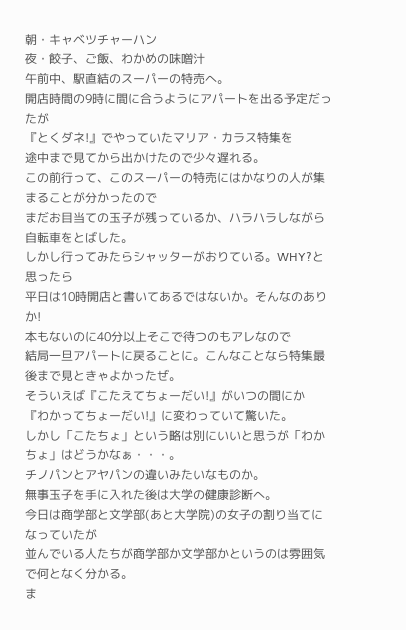朝・キャベツチャーハン
夜・餃子、ご飯、わかめの味噌汁
午前中、駅直結のスーパーの特売へ。
開店時間の9時に間に合うようにアパートを出る予定だったが
『とくダネ!』でやっていたマリア・カラス特集を
途中まで見てから出かけたので少々遅れる。
この前行って、このスーパーの特売にはかなりの人が集まることが分かったので
まだお目当ての玉子が残っているか、ハラハラしながら自転車をとばした。
しかし行ってみたらシャッターがおりている。WHY?と思ったら
平日は10時開店と書いてあるではないか。そんなのありか!
本もないのに40分以上そこで待つのもアレなので
結局一旦アパートに戻ることに。こんなことなら特集最後まで見ときゃよかったぜ。
そういえば『こたえてちょーだい!』がいつの間にか
『わかってちょーだい!』に変わっていて驚いた。
しかし「こたちょ」という略は別にいいと思うが「わかちょ」はどうかなぁ・・・。
チノパンとアヤパンの違いみたいなものか。
無事玉子を手に入れた後は大学の健康診断へ。
今日は商学部と文学部(あと大学院)の女子の割り当てになっていたが
並んでいる人たちが商学部か文学部かというのは雰囲気で何となく分かる。
ま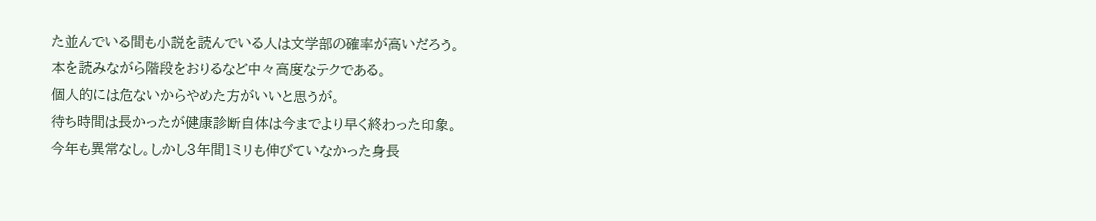た並んでいる間も小説を読んでいる人は文学部の確率が高いだろう。
本を読みながら階段をおりるなど中々高度なテクである。
個人的には危ないからやめた方がいいと思うが。
待ち時間は長かったが健康診断自体は今までより早く終わった印象。
今年も異常なし。しかし3年間1ミリも伸びていなかった身長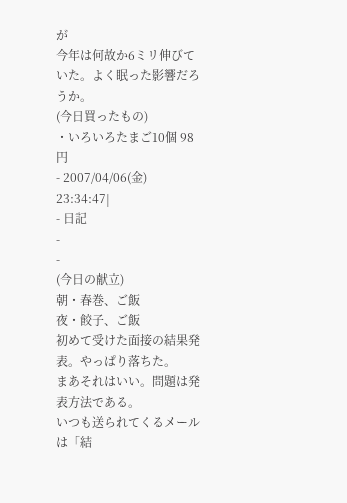が
今年は何故か6ミリ伸びていた。よく眠った影響だろうか。
(今日買ったもの)
・いろいろたまご10個 98円
- 2007/04/06(金) 23:34:47|
- 日記
-
-
(今日の献立)
朝・春巻、ご飯
夜・餃子、ご飯
初めて受けた面接の結果発表。やっぱり落ちた。
まあそれはいい。問題は発表方法である。
いつも送られてくるメールは「結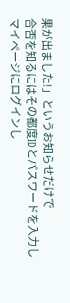果が出ました!」というお知らせだけで
合否を知るにはその都度IDとパスワードを入力し
マイページにログインし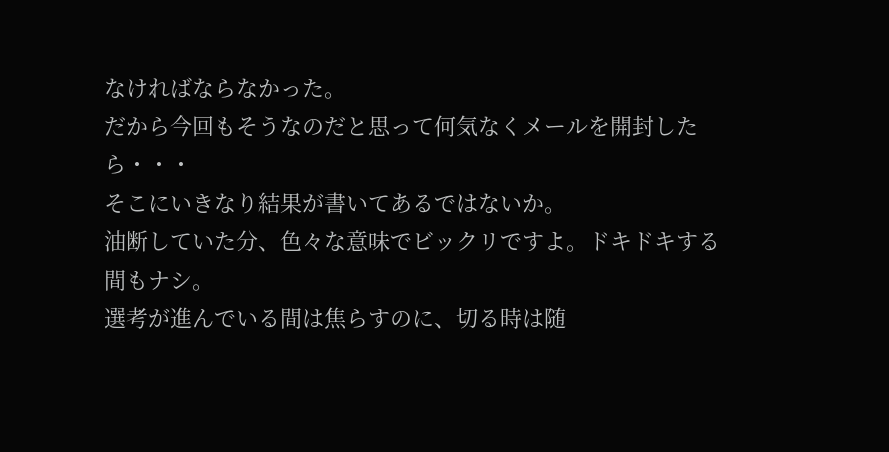なければならなかった。
だから今回もそうなのだと思って何気なくメールを開封したら・・・
そこにいきなり結果が書いてあるではないか。
油断していた分、色々な意味でビックリですよ。ドキドキする間もナシ。
選考が進んでいる間は焦らすのに、切る時は随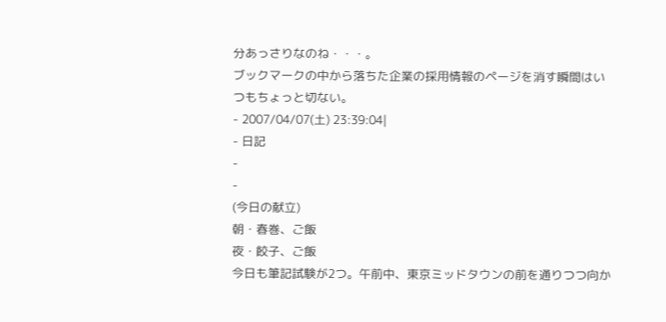分あっさりなのね・・・。
ブックマークの中から落ちた企業の採用情報のページを消す瞬間はいつもちょっと切ない。
- 2007/04/07(土) 23:39:04|
- 日記
-
-
(今日の献立)
朝・春巻、ご飯
夜・餃子、ご飯
今日も筆記試験が2つ。午前中、東京ミッドタウンの前を通りつつ向か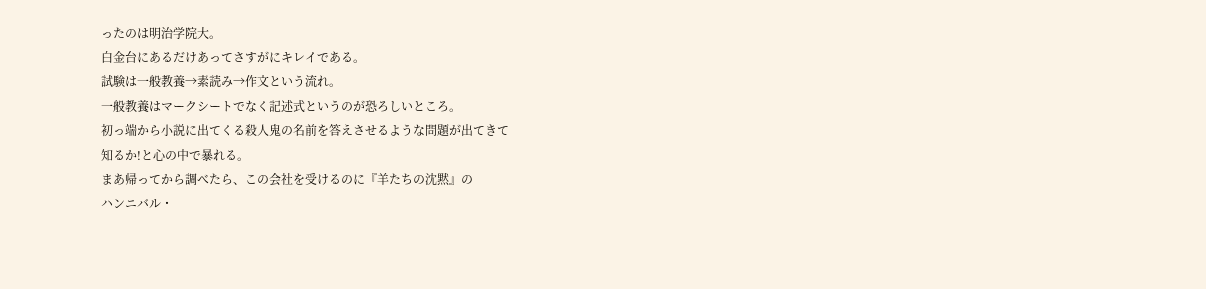ったのは明治学院大。
白金台にあるだけあってさすがにキレイである。
試験は一般教養→素読み→作文という流れ。
一般教養はマークシートでなく記述式というのが恐ろしいところ。
初っ端から小説に出てくる殺人鬼の名前を答えさせるような問題が出てきて
知るか!と心の中で暴れる。
まあ帰ってから調べたら、この会社を受けるのに『羊たちの沈黙』の
ハンニバル・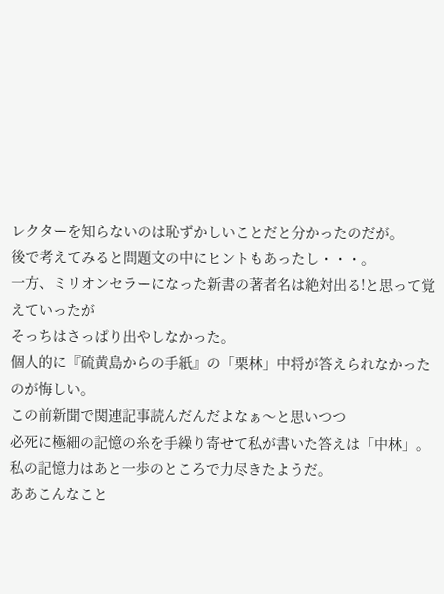レクターを知らないのは恥ずかしいことだと分かったのだが。
後で考えてみると問題文の中にヒントもあったし・・・。
一方、ミリオンセラーになった新書の著者名は絶対出る!と思って覚えていったが
そっちはさっぱり出やしなかった。
個人的に『硫黄島からの手紙』の「栗林」中将が答えられなかったのが悔しい。
この前新聞で関連記事読んだんだよなぁ〜と思いつつ
必死に極細の記憶の糸を手繰り寄せて私が書いた答えは「中林」。
私の記憶力はあと一歩のところで力尽きたようだ。
ああこんなこと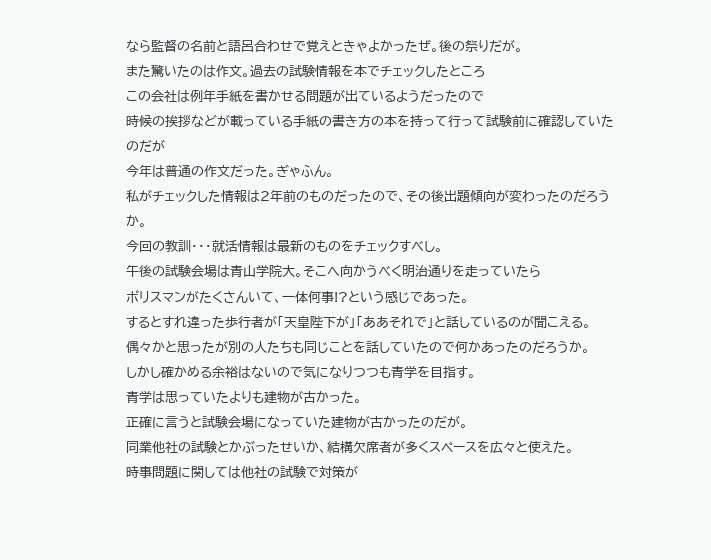なら監督の名前と語呂合わせで覚えときゃよかったぜ。後の祭りだが。
また驚いたのは作文。過去の試験情報を本でチェックしたところ
この会社は例年手紙を書かせる問題が出ているようだったので
時候の挨拶などが載っている手紙の書き方の本を持って行って試験前に確認していたのだが
今年は普通の作文だった。ぎゃふん。
私がチェックした情報は2年前のものだったので、その後出題傾向が変わったのだろうか。
今回の教訓・・・就活情報は最新のものをチェックすべし。
午後の試験会場は青山学院大。そこへ向かうべく明治通りを走っていたら
ポリスマンがたくさんいて、一体何事!?という感じであった。
するとすれ違った歩行者が「天皇陛下が」「ああそれで」と話しているのが聞こえる。
偶々かと思ったが別の人たちも同じことを話していたので何かあったのだろうか。
しかし確かめる余裕はないので気になりつつも青学を目指す。
青学は思っていたよりも建物が古かった。
正確に言うと試験会場になっていた建物が古かったのだが。
同業他社の試験とかぶったせいか、結構欠席者が多くスペースを広々と使えた。
時事問題に関しては他社の試験で対策が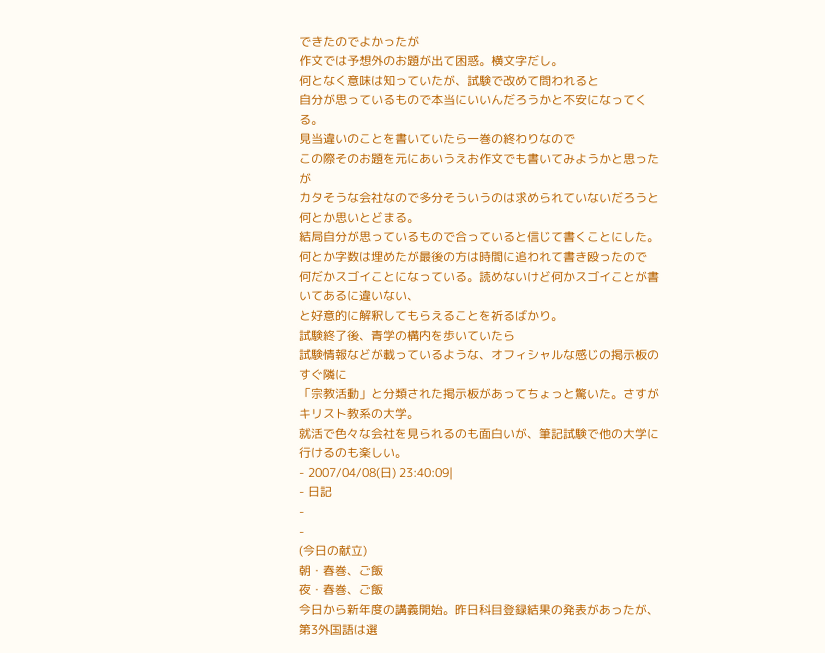できたのでよかったが
作文では予想外のお題が出て困惑。横文字だし。
何となく意味は知っていたが、試験で改めて問われると
自分が思っているもので本当にいいんだろうかと不安になってくる。
見当違いのことを書いていたら一巻の終わりなので
この際そのお題を元にあいうえお作文でも書いてみようかと思ったが
カタそうな会社なので多分そういうのは求められていないだろうと何とか思いとどまる。
結局自分が思っているもので合っていると信じて書くことにした。
何とか字数は埋めたが最後の方は時間に追われて書き殴ったので
何だかスゴイことになっている。読めないけど何かスゴイことが書いてあるに違いない、
と好意的に解釈してもらえることを祈るばかり。
試験終了後、青学の構内を歩いていたら
試験情報などが載っているような、オフィシャルな感じの掲示板のすぐ隣に
「宗教活動」と分類された掲示板があってちょっと驚いた。さすがキリスト教系の大学。
就活で色々な会社を見られるのも面白いが、筆記試験で他の大学に行けるのも楽しい。
- 2007/04/08(日) 23:40:09|
- 日記
-
-
(今日の献立)
朝・春巻、ご飯
夜・春巻、ご飯
今日から新年度の講義開始。昨日科目登録結果の発表があったが、第3外国語は選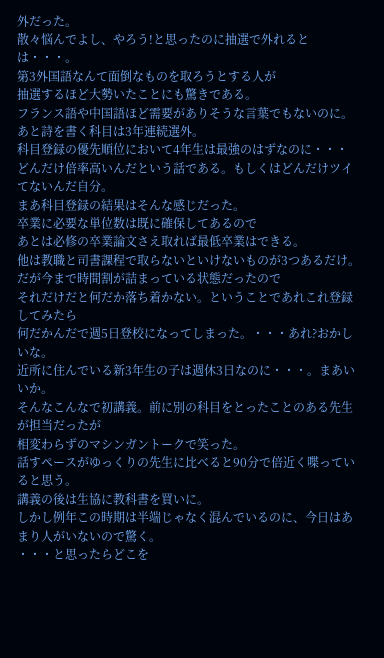外だった。
散々悩んでよし、やろう!と思ったのに抽選で外れるとは・・・。
第3外国語なんて面倒なものを取ろうとする人が
抽選するほど大勢いたことにも驚きである。
フランス語や中国語ほど需要がありそうな言葉でもないのに。
あと詩を書く科目は3年連続選外。
科目登録の優先順位において4年生は最強のはずなのに・・・
どんだけ倍率高いんだという話である。もしくはどんだけツイてないんだ自分。
まあ科目登録の結果はそんな感じだった。
卒業に必要な単位数は既に確保してあるので
あとは必修の卒業論文さえ取れば最低卒業はできる。
他は教職と司書課程で取らないといけないものが3つあるだけ。
だが今まで時間割が詰まっている状態だったので
それだけだと何だか落ち着かない。ということであれこれ登録してみたら
何だかんだで週5日登校になってしまった。・・・あれ?おかしいな。
近所に住んでいる新3年生の子は週休3日なのに・・・。まあいいか。
そんなこんなで初講義。前に別の科目をとったことのある先生が担当だったが
相変わらずのマシンガントークで笑った。
話すペースがゆっくりの先生に比べると90分で倍近く喋っていると思う。
講義の後は生協に教科書を買いに。
しかし例年この時期は半端じゃなく混んでいるのに、今日はあまり人がいないので驚く。
・・・と思ったらどこを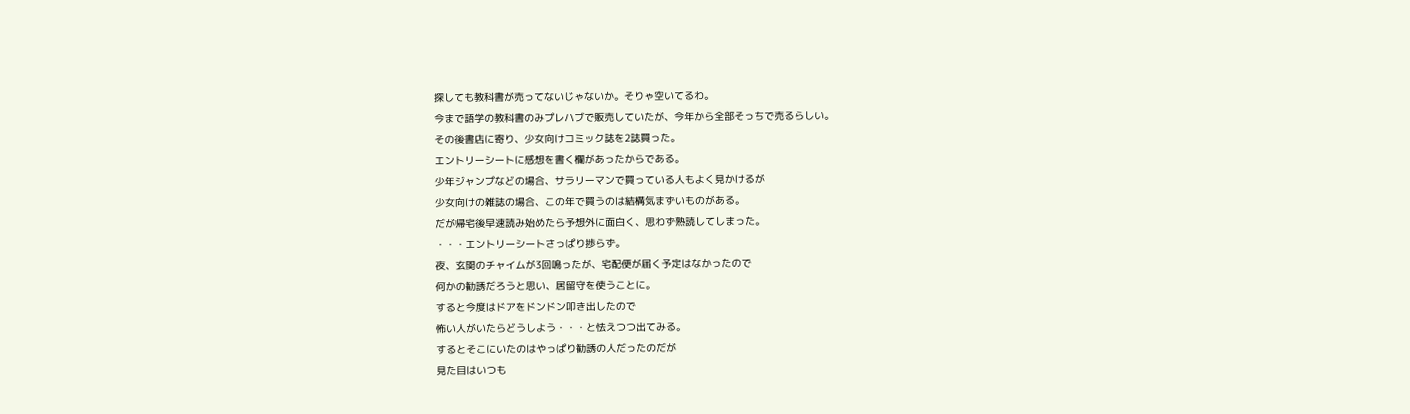探しても教科書が売ってないじゃないか。そりゃ空いてるわ。
今まで語学の教科書のみプレハブで販売していたが、今年から全部そっちで売るらしい。
その後書店に寄り、少女向けコミック誌を2誌買った。
エントリーシートに感想を書く欄があったからである。
少年ジャンプなどの場合、サラリーマンで買っている人もよく見かけるが
少女向けの雑誌の場合、この年で買うのは結構気まずいものがある。
だが帰宅後早速読み始めたら予想外に面白く、思わず熟読してしまった。
・・・エントリーシートさっぱり捗らず。
夜、玄関のチャイムが3回鳴ったが、宅配便が届く予定はなかったので
何かの勧誘だろうと思い、居留守を使うことに。
すると今度はドアをドンドン叩き出したので
怖い人がいたらどうしよう・・・と怯えつつ出てみる。
するとそこにいたのはやっぱり勧誘の人だったのだが
見た目はいつも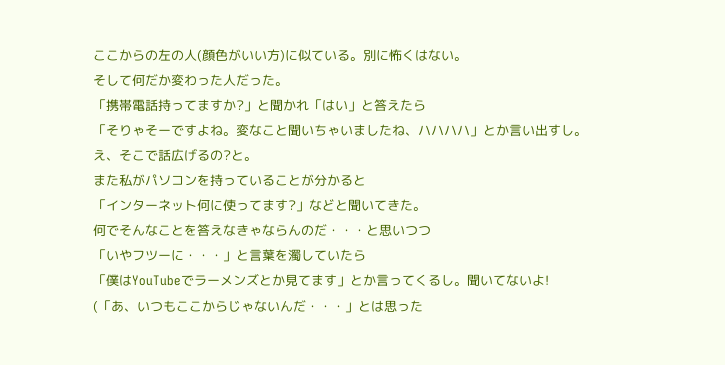ここからの左の人(顔色がいい方)に似ている。別に怖くはない。
そして何だか変わった人だった。
「携帯電話持ってますか?」と聞かれ「はい」と答えたら
「そりゃそーですよね。変なこと聞いちゃいましたね、ハハハハ」とか言い出すし。
え、そこで話広げるの?と。
また私がパソコンを持っていることが分かると
「インターネット何に使ってます?」などと聞いてきた。
何でそんなことを答えなきゃならんのだ・・・と思いつつ
「いやフツーに・・・」と言葉を濁していたら
「僕はYouTubeでラーメンズとか見てます」とか言ってくるし。聞いてないよ!
(「あ、いつもここからじゃないんだ・・・」とは思った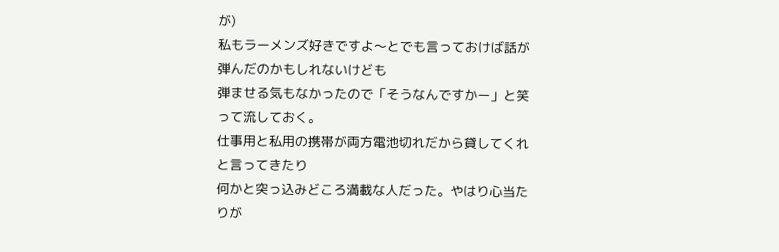が)
私もラーメンズ好きですよ〜とでも言っておけば話が弾んだのかもしれないけども
弾ませる気もなかったので「そうなんですかー」と笑って流しておく。
仕事用と私用の携帯が両方電池切れだから貸してくれと言ってきたり
何かと突っ込みどころ満載な人だった。やはり心当たりが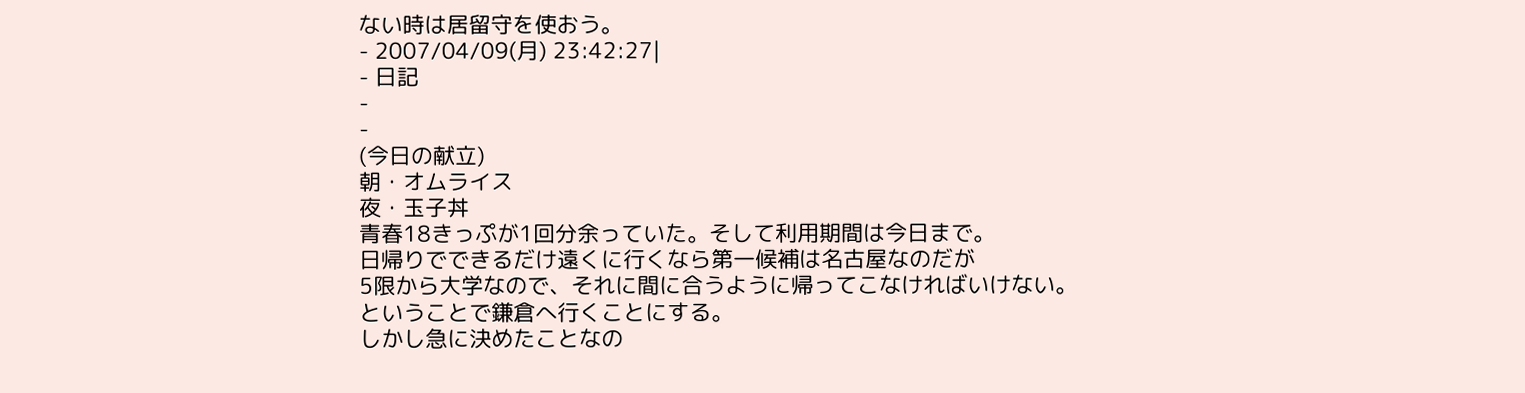ない時は居留守を使おう。
- 2007/04/09(月) 23:42:27|
- 日記
-
-
(今日の献立)
朝・オムライス
夜・玉子丼
青春18きっぷが1回分余っていた。そして利用期間は今日まで。
日帰りでできるだけ遠くに行くなら第一候補は名古屋なのだが
5限から大学なので、それに間に合うように帰ってこなければいけない。
ということで鎌倉へ行くことにする。
しかし急に決めたことなの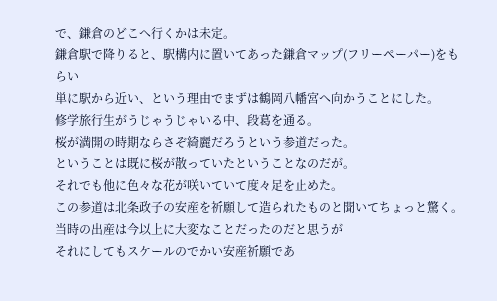で、鎌倉のどこへ行くかは未定。
鎌倉駅で降りると、駅構内に置いてあった鎌倉マップ(フリーペーパー)をもらい
単に駅から近い、という理由でまずは鶴岡八幡宮へ向かうことにした。
修学旅行生がうじゃうじゃいる中、段葛を通る。
桜が満開の時期ならさぞ綺麗だろうという参道だった。
ということは既に桜が散っていたということなのだが。
それでも他に色々な花が咲いていて度々足を止めた。
この参道は北条政子の安産を祈願して造られたものと聞いてちょっと驚く。
当時の出産は今以上に大変なことだったのだと思うが
それにしてもスケールのでかい安産祈願であ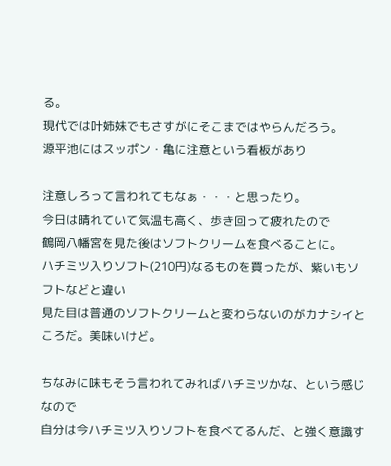る。
現代では叶姉妹でもさすがにそこまではやらんだろう。
源平池にはスッポン・亀に注意という看板があり

注意しろって言われてもなぁ・・・と思ったり。
今日は晴れていて気温も高く、歩き回って疲れたので
鶴岡八幡宮を見た後はソフトクリームを食べることに。
ハチミツ入りソフト(210円)なるものを買ったが、紫いもソフトなどと違い
見た目は普通のソフトクリームと変わらないのがカナシイところだ。美味いけど。

ちなみに味もそう言われてみればハチミツかな、という感じなので
自分は今ハチミツ入りソフトを食べてるんだ、と強く意識す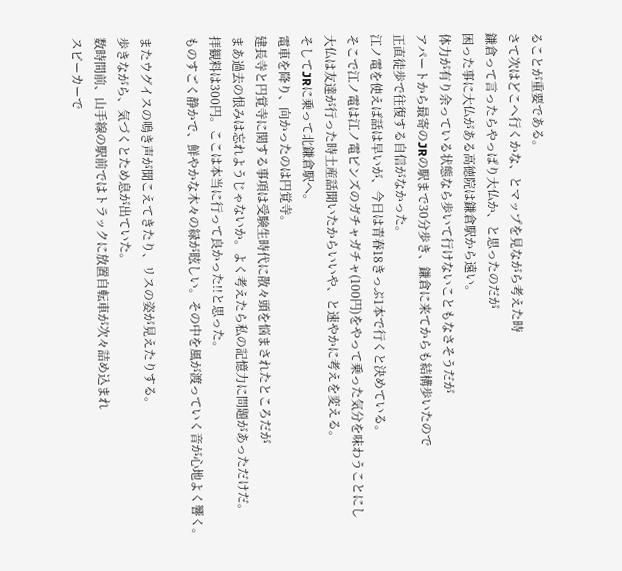ることが重要である。
さて次はどこへ行くかな、とマップを見ながら考えた時
鎌倉って言ったらやっぱり大仏か、と思ったのだが
困った事に大仏がある高徳院は鎌倉駅から遠い。
体力が有り余っている状態なら歩いて行けないこともなさそうだが
アパートから最寄のJRの駅まで30分歩き、鎌倉に来てからも結構歩いたので
正直徒歩で往復する自信がなかった。
江ノ電を使えば話は早いが、今日は青春18きっぷ1本で行くと決めている。
そこで江ノ電は江ノ電ピンズのガチャガチャ(100円)をやって乗った気分を味わうことにし
大仏は友達が行った時土産話聞いたからいいや、と速やかに考えを変える。
そしてJRに乗って北鎌倉駅へ。
電車を降り、向かったのは円覚寺。
建長寺と円覚寺に関する事項は受験生時代に散々頭を悩まされたところだが
まあ過去の恨みは忘れようじゃないか。よく考えたら私の記憶力に問題があっただけだ。
拝観料は300円。ここは本当に行って良かった!!と思った。
ものすごく静かで、鮮やかな木々の緑が眩しい。その中を風が渡っていく音が心地よく響く。

またウグイスの鳴き声が聞こえてきたり、リスの姿が見えたりする。
歩きながら、気づくとため息が出ていた。
数時間前、山手線の駅前ではトラックに放置自転車が次々詰め込まれ
スピーカーで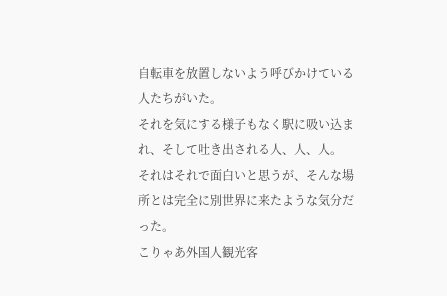自転車を放置しないよう呼びかけている人たちがいた。
それを気にする様子もなく駅に吸い込まれ、そして吐き出される人、人、人。
それはそれで面白いと思うが、そんな場所とは完全に別世界に来たような気分だった。
こりゃあ外国人観光客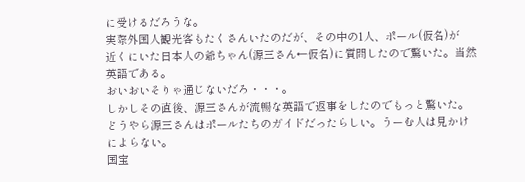に受けるだろうな。
実際外国人観光客もたくさんいたのだが、その中の1人、ポール(仮名)が
近くにいた日本人の爺ちゃん(源三さん←仮名)に質問したので驚いた。当然英語である。
おいおいそりゃ通じないだろ・・・。
しかしその直後、源三さんが流暢な英語で返事をしたのでもっと驚いた。
どうやら源三さんはポールたちのガイドだったらしい。うーむ人は見かけによらない。
国宝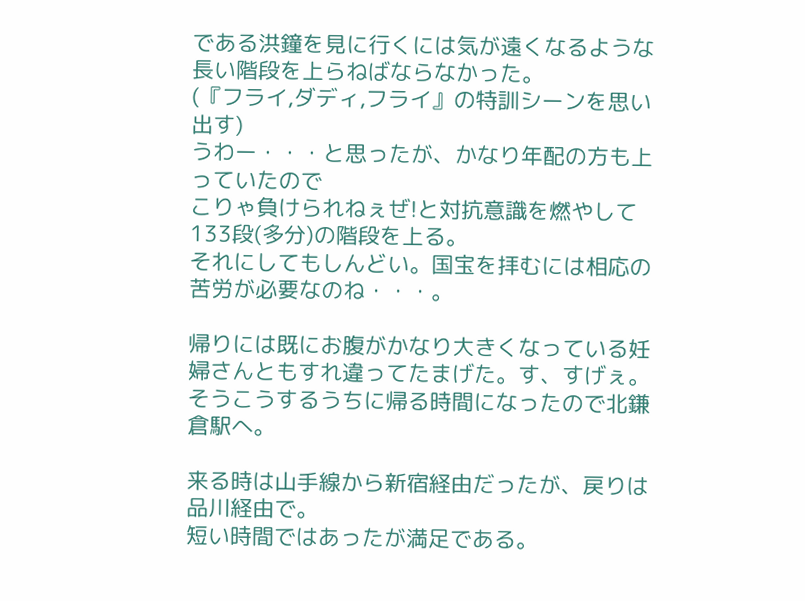である洪鐘を見に行くには気が遠くなるような長い階段を上らねばならなかった。
(『フライ,ダディ,フライ』の特訓シーンを思い出す)
うわー・・・と思ったが、かなり年配の方も上っていたので
こりゃ負けられねぇぜ!と対抗意識を燃やして133段(多分)の階段を上る。
それにしてもしんどい。国宝を拝むには相応の苦労が必要なのね・・・。

帰りには既にお腹がかなり大きくなっている妊婦さんともすれ違ってたまげた。す、すげぇ。
そうこうするうちに帰る時間になったので北鎌倉駅へ。

来る時は山手線から新宿経由だったが、戻りは品川経由で。
短い時間ではあったが満足である。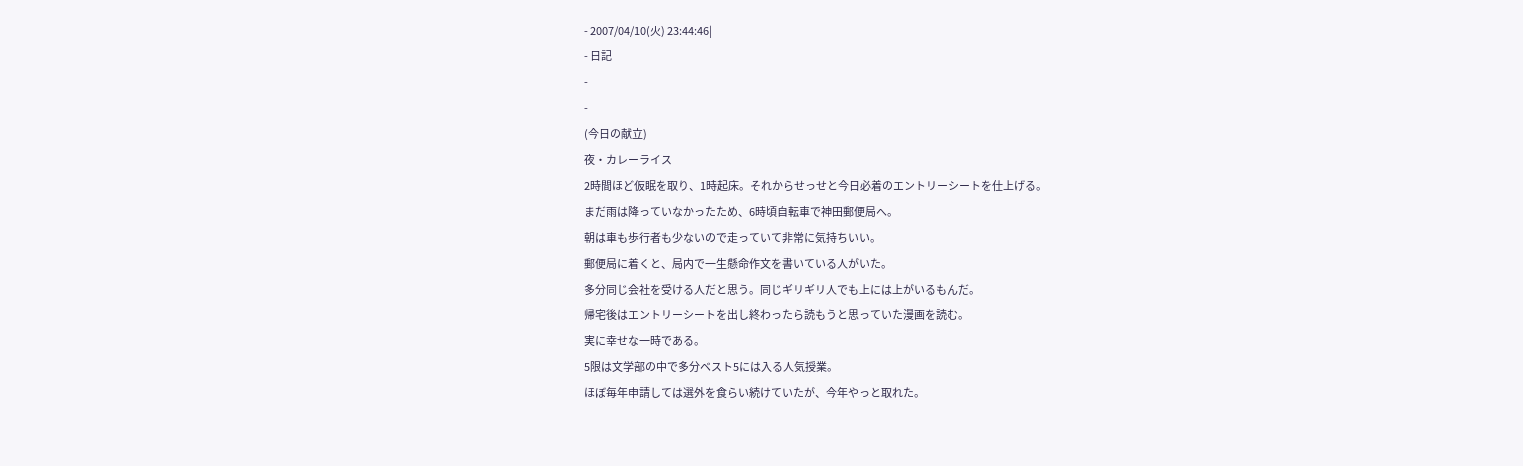- 2007/04/10(火) 23:44:46|
- 日記
-
-
(今日の献立)
夜・カレーライス
2時間ほど仮眠を取り、1時起床。それからせっせと今日必着のエントリーシートを仕上げる。
まだ雨は降っていなかったため、6時頃自転車で神田郵便局へ。
朝は車も歩行者も少ないので走っていて非常に気持ちいい。
郵便局に着くと、局内で一生懸命作文を書いている人がいた。
多分同じ会社を受ける人だと思う。同じギリギリ人でも上には上がいるもんだ。
帰宅後はエントリーシートを出し終わったら読もうと思っていた漫画を読む。
実に幸せな一時である。
5限は文学部の中で多分ベスト5には入る人気授業。
ほぼ毎年申請しては選外を食らい続けていたが、今年やっと取れた。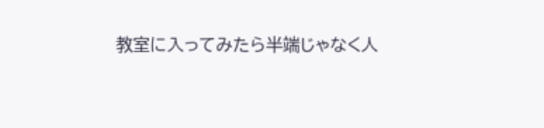教室に入ってみたら半端じゃなく人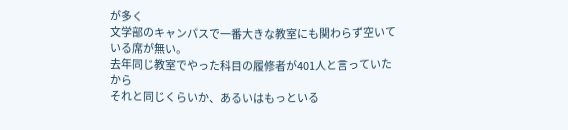が多く
文学部のキャンパスで一番大きな教室にも関わらず空いている席が無い。
去年同じ教室でやった科目の履修者が401人と言っていたから
それと同じくらいか、あるいはもっといる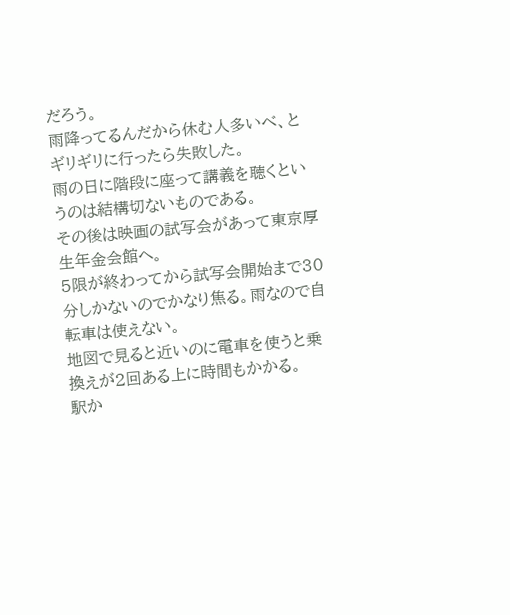だろう。
雨降ってるんだから休む人多いべ、とギリギリに行ったら失敗した。
雨の日に階段に座って講義を聴くというのは結構切ないものである。
その後は映画の試写会があって東京厚生年金会館へ。
5限が終わってから試写会開始まで30分しかないのでかなり焦る。雨なので自転車は使えない。
地図で見ると近いのに電車を使うと乗換えが2回ある上に時間もかかる。
駅か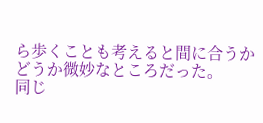ら歩くことも考えると間に合うかどうか微妙なところだった。
同じ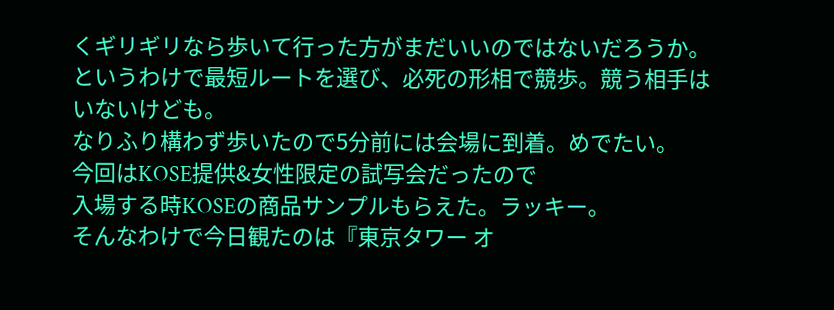くギリギリなら歩いて行った方がまだいいのではないだろうか。
というわけで最短ルートを選び、必死の形相で競歩。競う相手はいないけども。
なりふり構わず歩いたので5分前には会場に到着。めでたい。
今回はKOSE提供&女性限定の試写会だったので
入場する時KOSEの商品サンプルもらえた。ラッキー。
そんなわけで今日観たのは『東京タワー オ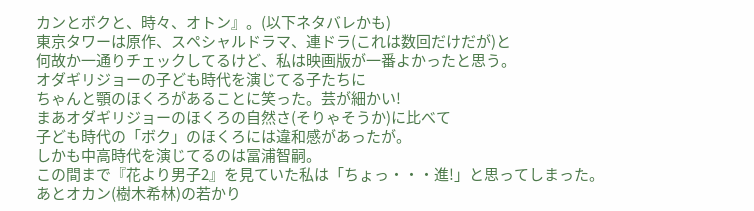カンとボクと、時々、オトン』。(以下ネタバレかも)
東京タワーは原作、スペシャルドラマ、連ドラ(これは数回だけだが)と
何故か一通りチェックしてるけど、私は映画版が一番よかったと思う。
オダギリジョーの子ども時代を演じてる子たちに
ちゃんと顎のほくろがあることに笑った。芸が細かい!
まあオダギリジョーのほくろの自然さ(そりゃそうか)に比べて
子ども時代の「ボク」のほくろには違和感があったが。
しかも中高時代を演じてるのは冨浦智嗣。
この間まで『花より男子2』を見ていた私は「ちょっ・・・進!」と思ってしまった。
あとオカン(樹木希林)の若かり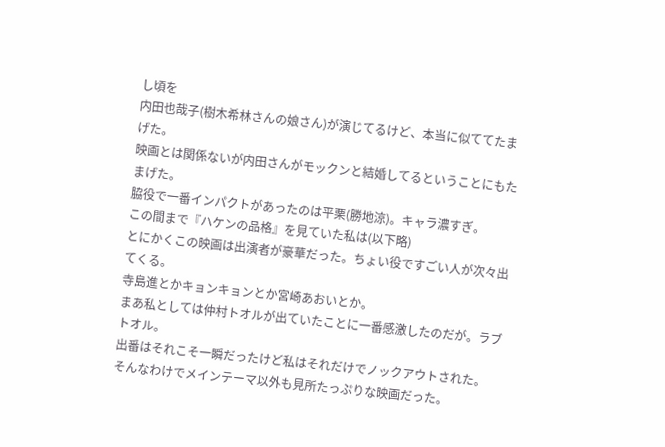し頃を
内田也哉子(樹木希林さんの娘さん)が演じてるけど、本当に似ててたまげた。
映画とは関係ないが内田さんがモックンと結婚してるということにもたまげた。
脇役で一番インパクトがあったのは平栗(勝地涼)。キャラ濃すぎ。
この間まで『ハケンの品格』を見ていた私は(以下略)
とにかくこの映画は出演者が豪華だった。ちょい役ですごい人が次々出てくる。
寺島進とかキョンキョンとか宮崎あおいとか。
まあ私としては仲村トオルが出ていたことに一番感激したのだが。ラブトオル。
出番はそれこそ一瞬だったけど私はそれだけでノックアウトされた。
そんなわけでメインテーマ以外も見所たっぷりな映画だった。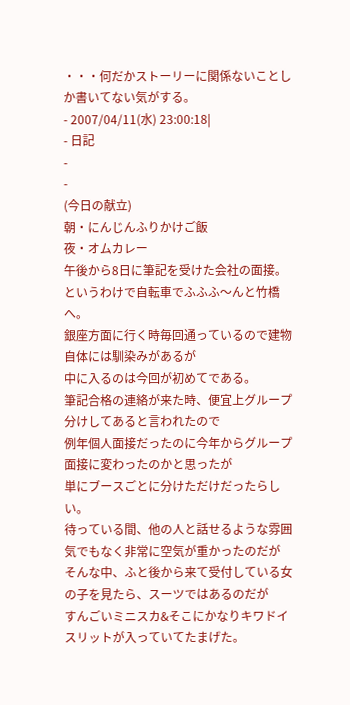・・・何だかストーリーに関係ないことしか書いてない気がする。
- 2007/04/11(水) 23:00:18|
- 日記
-
-
(今日の献立)
朝・にんじんふりかけご飯
夜・オムカレー
午後から8日に筆記を受けた会社の面接。
というわけで自転車でふふふ〜んと竹橋へ。
銀座方面に行く時毎回通っているので建物自体には馴染みがあるが
中に入るのは今回が初めてである。
筆記合格の連絡が来た時、便宜上グループ分けしてあると言われたので
例年個人面接だったのに今年からグループ面接に変わったのかと思ったが
単にブースごとに分けただけだったらしい。
待っている間、他の人と話せるような雰囲気でもなく非常に空気が重かったのだが
そんな中、ふと後から来て受付している女の子を見たら、スーツではあるのだが
すんごいミニスカ&そこにかなりキワドイスリットが入っていてたまげた。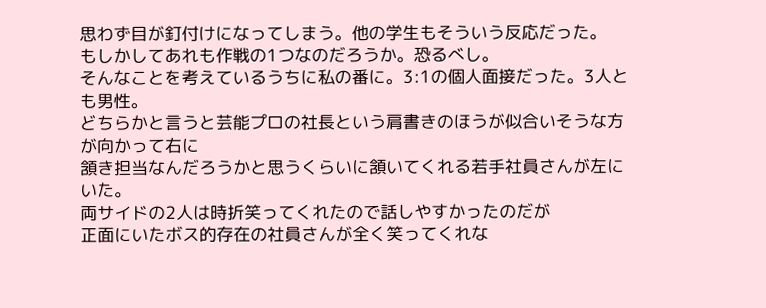思わず目が釘付けになってしまう。他の学生もそういう反応だった。
もしかしてあれも作戦の1つなのだろうか。恐るべし。
そんなことを考えているうちに私の番に。3:1の個人面接だった。3人とも男性。
どちらかと言うと芸能プロの社長という肩書きのほうが似合いそうな方が向かって右に
頷き担当なんだろうかと思うくらいに頷いてくれる若手社員さんが左にいた。
両サイドの2人は時折笑ってくれたので話しやすかったのだが
正面にいたボス的存在の社員さんが全く笑ってくれな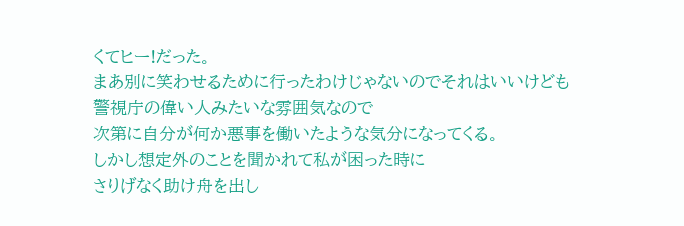くてヒー!だった。
まあ別に笑わせるために行ったわけじゃないのでそれはいいけども
警視庁の偉い人みたいな雰囲気なので
次第に自分が何か悪事を働いたような気分になってくる。
しかし想定外のことを聞かれて私が困った時に
さりげなく助け舟を出し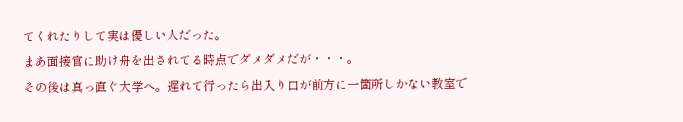てくれたりして実は優しい人だった。
まあ面接官に助け舟を出されてる時点でダメダメだが・・・。
その後は真っ直ぐ大学へ。遅れて行ったら出入り口が前方に一箇所しかない教室で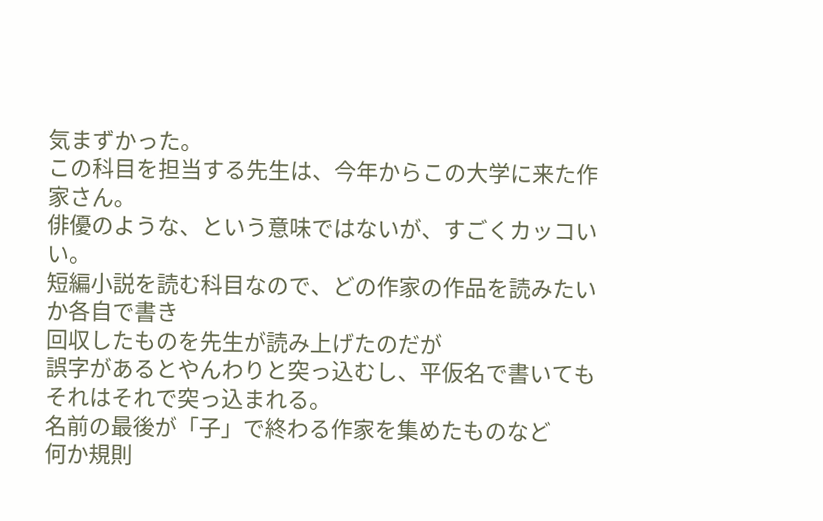気まずかった。
この科目を担当する先生は、今年からこの大学に来た作家さん。
俳優のような、という意味ではないが、すごくカッコいい。
短編小説を読む科目なので、どの作家の作品を読みたいか各自で書き
回収したものを先生が読み上げたのだが
誤字があるとやんわりと突っ込むし、平仮名で書いてもそれはそれで突っ込まれる。
名前の最後が「子」で終わる作家を集めたものなど
何か規則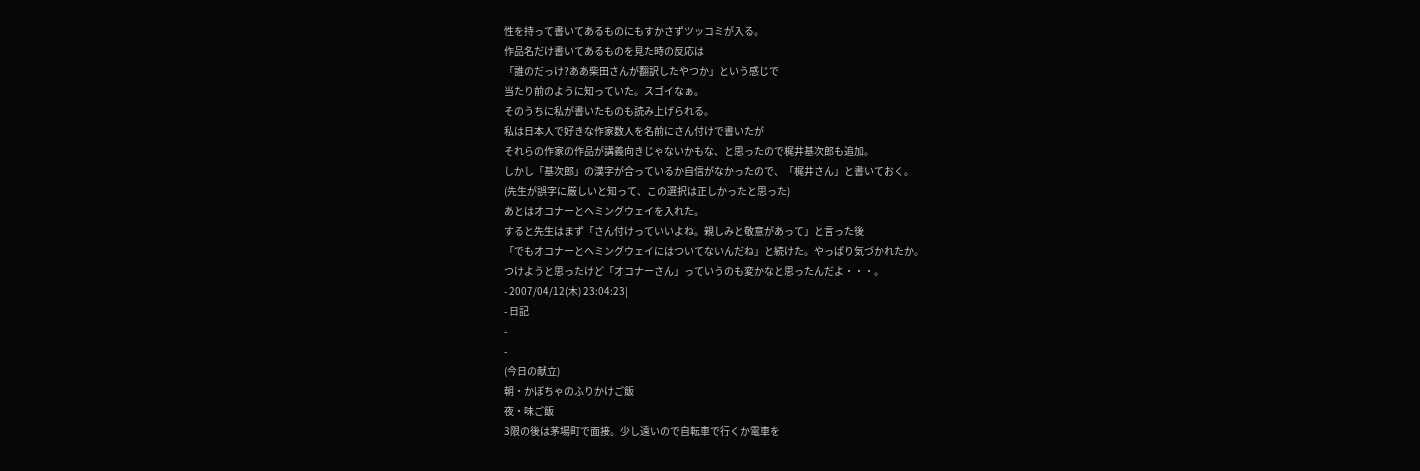性を持って書いてあるものにもすかさずツッコミが入る。
作品名だけ書いてあるものを見た時の反応は
「誰のだっけ?ああ柴田さんが翻訳したやつか」という感じで
当たり前のように知っていた。スゴイなぁ。
そのうちに私が書いたものも読み上げられる。
私は日本人で好きな作家数人を名前にさん付けで書いたが
それらの作家の作品が講義向きじゃないかもな、と思ったので梶井基次郎も追加。
しかし「基次郎」の漢字が合っているか自信がなかったので、「梶井さん」と書いておく。
(先生が誤字に厳しいと知って、この選択は正しかったと思った)
あとはオコナーとヘミングウェイを入れた。
すると先生はまず「さん付けっていいよね。親しみと敬意があって」と言った後
「でもオコナーとヘミングウェイにはついてないんだね」と続けた。やっぱり気づかれたか。
つけようと思ったけど「オコナーさん」っていうのも変かなと思ったんだよ・・・。
- 2007/04/12(木) 23:04:23|
- 日記
-
-
(今日の献立)
朝・かぼちゃのふりかけご飯
夜・味ご飯
3限の後は茅場町で面接。少し遠いので自転車で行くか電車を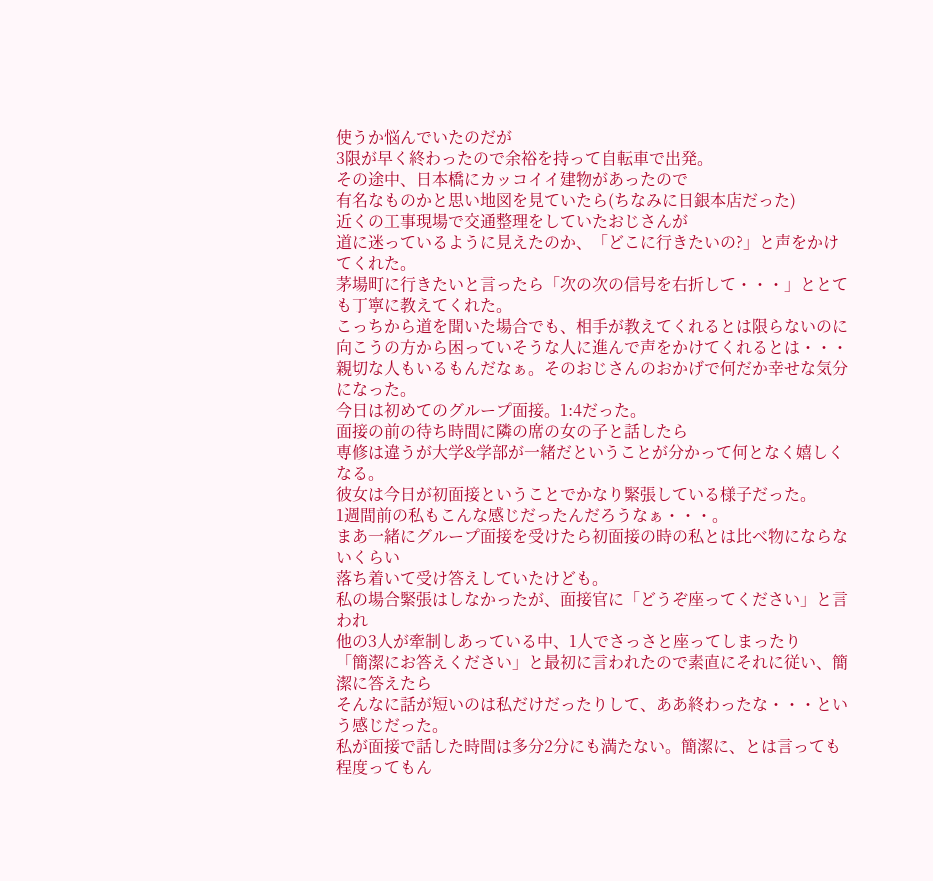使うか悩んでいたのだが
3限が早く終わったので余裕を持って自転車で出発。
その途中、日本橋にカッコイイ建物があったので
有名なものかと思い地図を見ていたら(ちなみに日銀本店だった)
近くの工事現場で交通整理をしていたおじさんが
道に迷っているように見えたのか、「どこに行きたいの?」と声をかけてくれた。
茅場町に行きたいと言ったら「次の次の信号を右折して・・・」ととても丁寧に教えてくれた。
こっちから道を聞いた場合でも、相手が教えてくれるとは限らないのに
向こうの方から困っていそうな人に進んで声をかけてくれるとは・・・
親切な人もいるもんだなぁ。そのおじさんのおかげで何だか幸せな気分になった。
今日は初めてのグループ面接。1:4だった。
面接の前の待ち時間に隣の席の女の子と話したら
専修は違うが大学&学部が一緒だということが分かって何となく嬉しくなる。
彼女は今日が初面接ということでかなり緊張している様子だった。
1週間前の私もこんな感じだったんだろうなぁ・・・。
まあ一緒にグループ面接を受けたら初面接の時の私とは比べ物にならないくらい
落ち着いて受け答えしていたけども。
私の場合緊張はしなかったが、面接官に「どうぞ座ってください」と言われ
他の3人が牽制しあっている中、1人でさっさと座ってしまったり
「簡潔にお答えください」と最初に言われたので素直にそれに従い、簡潔に答えたら
そんなに話が短いのは私だけだったりして、ああ終わったな・・・という感じだった。
私が面接で話した時間は多分2分にも満たない。簡潔に、とは言っても程度ってもん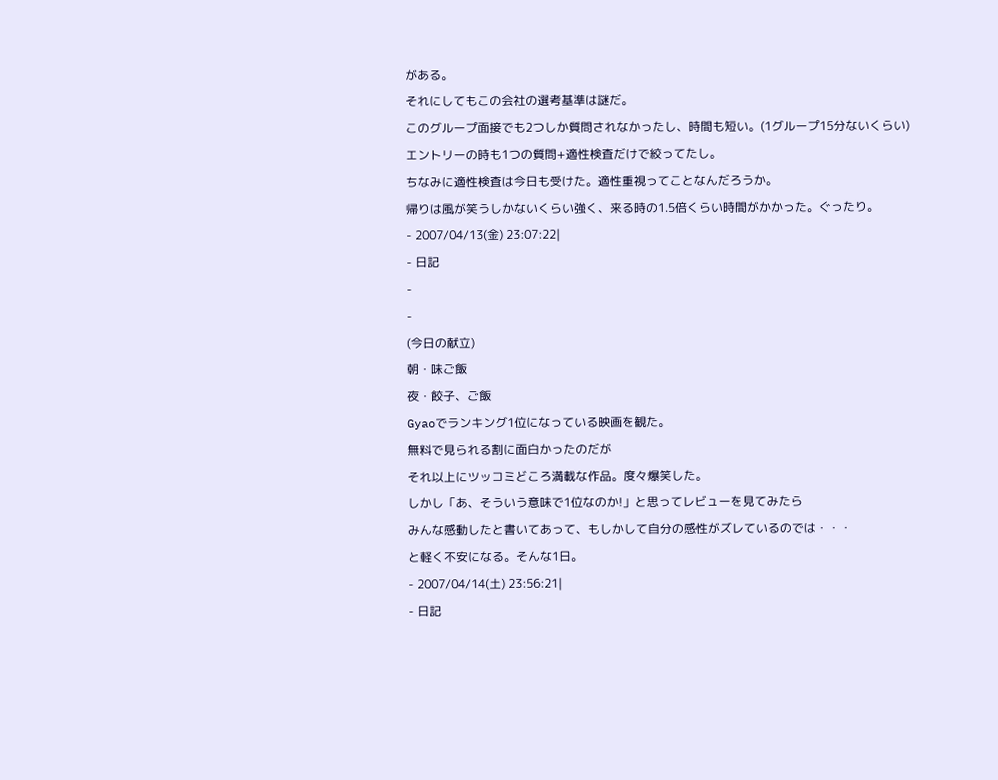がある。
それにしてもこの会社の選考基準は謎だ。
このグループ面接でも2つしか質問されなかったし、時間も短い。(1グループ15分ないくらい)
エントリーの時も1つの質問+適性検査だけで絞ってたし。
ちなみに適性検査は今日も受けた。適性重視ってことなんだろうか。
帰りは風が笑うしかないくらい強く、来る時の1.5倍くらい時間がかかった。ぐったり。
- 2007/04/13(金) 23:07:22|
- 日記
-
-
(今日の献立)
朝・味ご飯
夜・餃子、ご飯
Gyaoでランキング1位になっている映画を観た。
無料で見られる割に面白かったのだが
それ以上にツッコミどころ満載な作品。度々爆笑した。
しかし「あ、そういう意味で1位なのか!」と思ってレビューを見てみたら
みんな感動したと書いてあって、もしかして自分の感性がズレているのでは・・・
と軽く不安になる。そんな1日。
- 2007/04/14(土) 23:56:21|
- 日記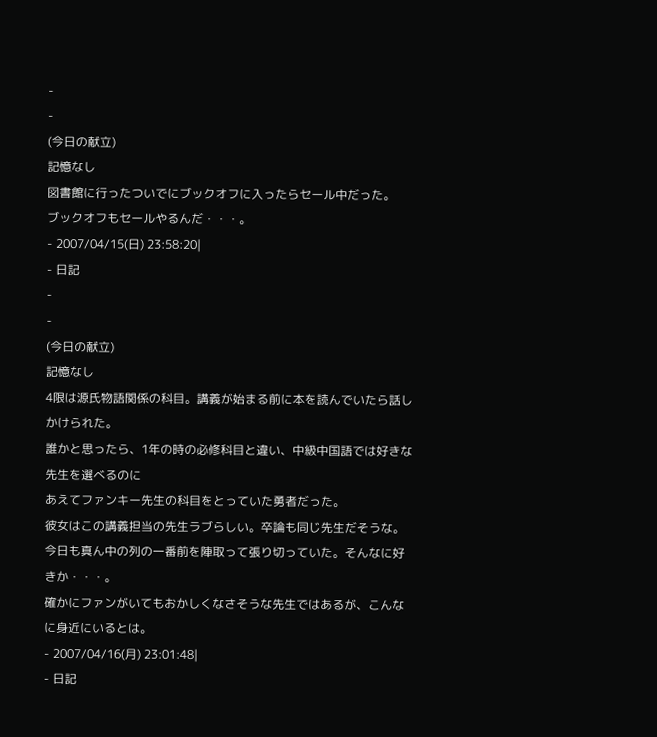-
-
(今日の献立)
記憶なし
図書館に行ったついでにブックオフに入ったらセール中だった。
ブックオフもセールやるんだ・・・。
- 2007/04/15(日) 23:58:20|
- 日記
-
-
(今日の献立)
記憶なし
4限は源氏物語関係の科目。講義が始まる前に本を読んでいたら話しかけられた。
誰かと思ったら、1年の時の必修科目と違い、中級中国語では好きな先生を選べるのに
あえてファンキー先生の科目をとっていた勇者だった。
彼女はこの講義担当の先生ラブらしい。卒論も同じ先生だそうな。
今日も真ん中の列の一番前を陣取って張り切っていた。そんなに好きか・・・。
確かにファンがいてもおかしくなさそうな先生ではあるが、こんなに身近にいるとは。
- 2007/04/16(月) 23:01:48|
- 日記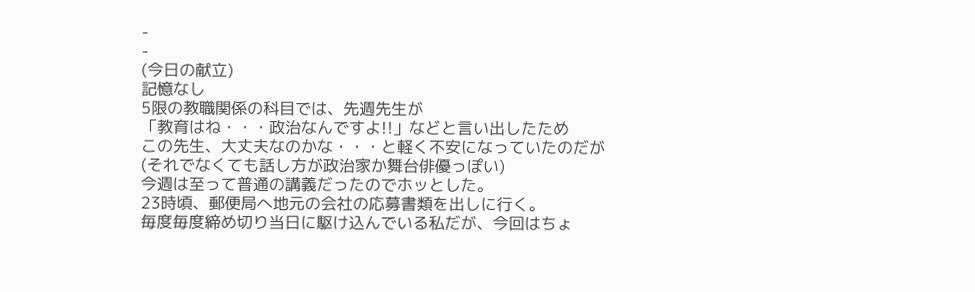-
-
(今日の献立)
記憶なし
5限の教職関係の科目では、先週先生が
「教育はね・・・政治なんですよ!!」などと言い出したため
この先生、大丈夫なのかな・・・と軽く不安になっていたのだが
(それでなくても話し方が政治家か舞台俳優っぽい)
今週は至って普通の講義だったのでホッとした。
23時頃、郵便局へ地元の会社の応募書類を出しに行く。
毎度毎度締め切り当日に駆け込んでいる私だが、今回はちょ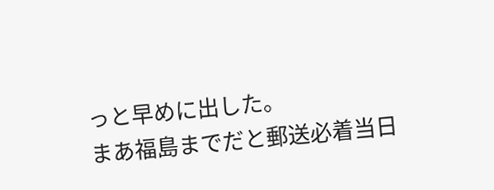っと早めに出した。
まあ福島までだと郵送必着当日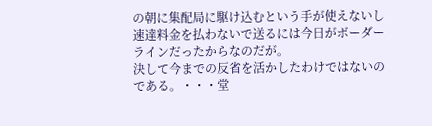の朝に集配局に駆け込むという手が使えないし
速達料金を払わないで送るには今日がボーダーラインだったからなのだが。
決して今までの反省を活かしたわけではないのである。・・・堂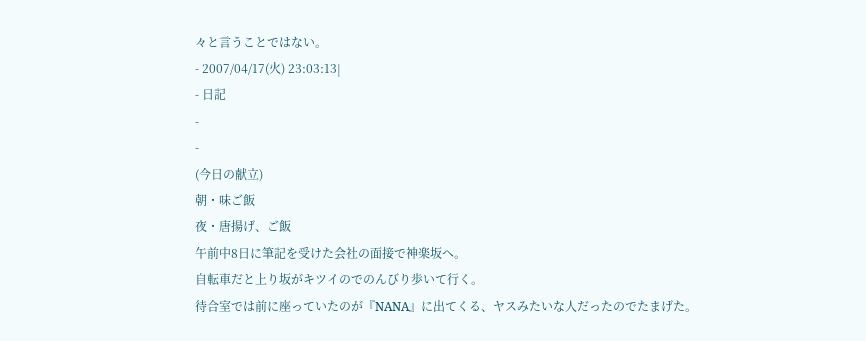々と言うことではない。
- 2007/04/17(火) 23:03:13|
- 日記
-
-
(今日の献立)
朝・味ご飯
夜・唐揚げ、ご飯
午前中8日に筆記を受けた会社の面接で神楽坂へ。
自転車だと上り坂がキツイのでのんびり歩いて行く。
待合室では前に座っていたのが『NANA』に出てくる、ヤスみたいな人だったのでたまげた。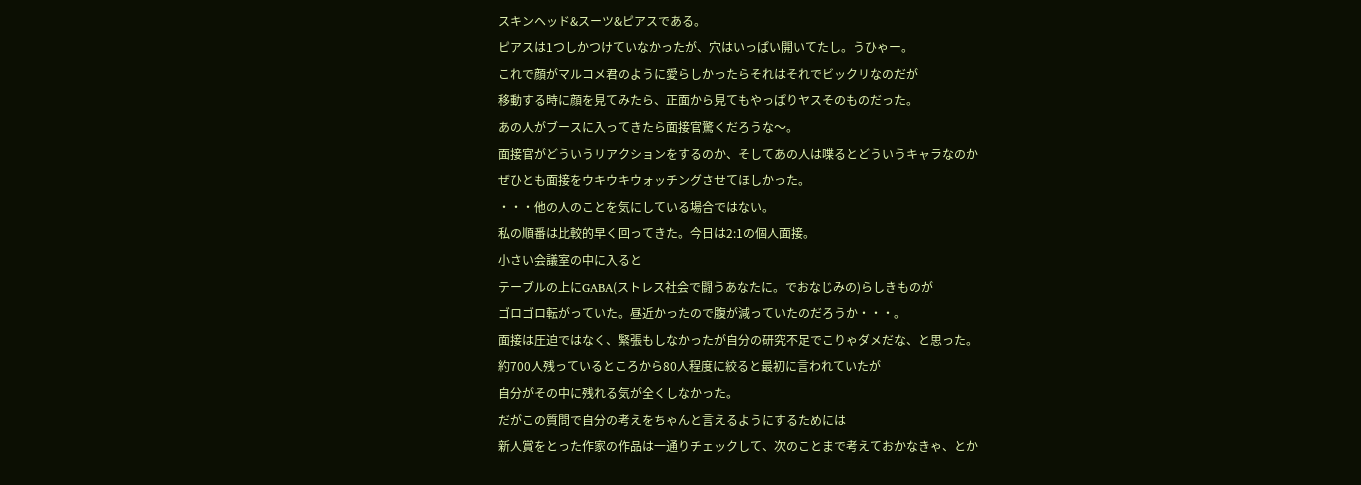スキンヘッド&スーツ&ピアスである。
ピアスは1つしかつけていなかったが、穴はいっぱい開いてたし。うひゃー。
これで顔がマルコメ君のように愛らしかったらそれはそれでビックリなのだが
移動する時に顔を見てみたら、正面から見てもやっぱりヤスそのものだった。
あの人がブースに入ってきたら面接官驚くだろうな〜。
面接官がどういうリアクションをするのか、そしてあの人は喋るとどういうキャラなのか
ぜひとも面接をウキウキウォッチングさせてほしかった。
・・・他の人のことを気にしている場合ではない。
私の順番は比較的早く回ってきた。今日は2:1の個人面接。
小さい会議室の中に入ると
テーブルの上にGABA(ストレス社会で闘うあなたに。でおなじみの)らしきものが
ゴロゴロ転がっていた。昼近かったので腹が減っていたのだろうか・・・。
面接は圧迫ではなく、緊張もしなかったが自分の研究不足でこりゃダメだな、と思った。
約700人残っているところから80人程度に絞ると最初に言われていたが
自分がその中に残れる気が全くしなかった。
だがこの質問で自分の考えをちゃんと言えるようにするためには
新人賞をとった作家の作品は一通りチェックして、次のことまで考えておかなきゃ、とか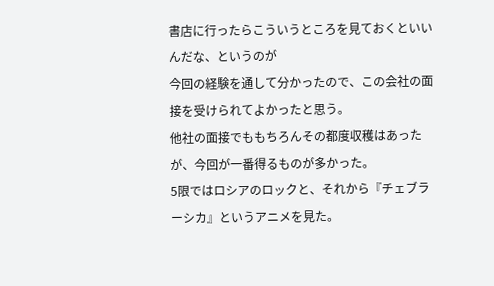書店に行ったらこういうところを見ておくといいんだな、というのが
今回の経験を通して分かったので、この会社の面接を受けられてよかったと思う。
他社の面接でももちろんその都度収穫はあったが、今回が一番得るものが多かった。
5限ではロシアのロックと、それから『チェブラーシカ』というアニメを見た。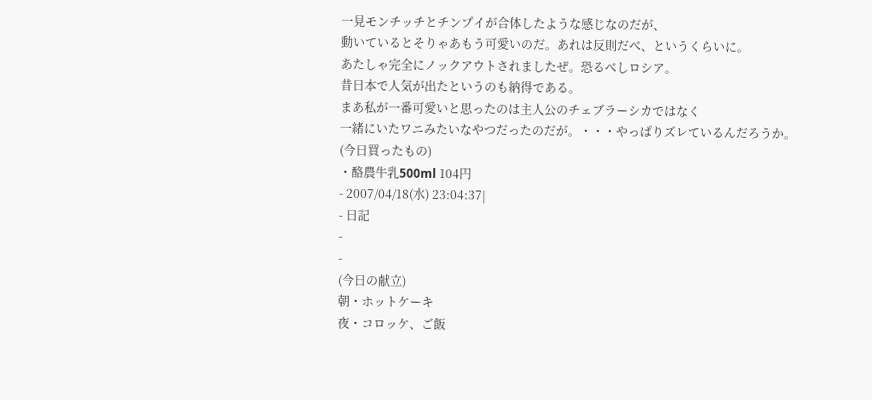一見モンチッチとチンプイが合体したような感じなのだが、
動いているとそりゃあもう可愛いのだ。あれは反則だべ、というくらいに。
あたしゃ完全にノックアウトされましたぜ。恐るべしロシア。
昔日本で人気が出たというのも納得である。
まあ私が一番可愛いと思ったのは主人公のチェブラーシカではなく
一緒にいたワニみたいなやつだったのだが。・・・やっぱりズレているんだろうか。
(今日買ったもの)
・酪農牛乳500ml 104円
- 2007/04/18(水) 23:04:37|
- 日記
-
-
(今日の献立)
朝・ホットケーキ
夜・コロッケ、ご飯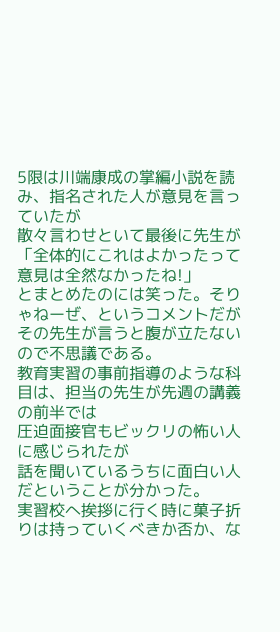5限は川端康成の掌編小説を読み、指名された人が意見を言っていたが
散々言わせといて最後に先生が
「全体的にこれはよかったって意見は全然なかったね!」
とまとめたのには笑った。そりゃねーぜ、というコメントだが
その先生が言うと腹が立たないので不思議である。
教育実習の事前指導のような科目は、担当の先生が先週の講義の前半では
圧迫面接官もビックリの怖い人に感じられたが
話を聞いているうちに面白い人だということが分かった。
実習校へ挨拶に行く時に菓子折りは持っていくべきか否か、な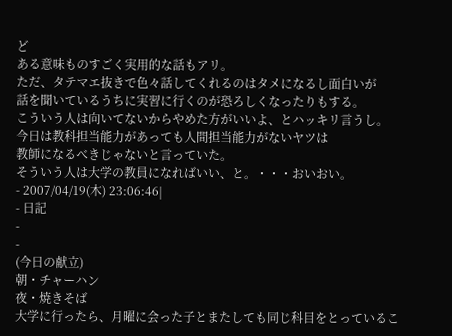ど
ある意味ものすごく実用的な話もアリ。
ただ、タテマエ抜きで色々話してくれるのはタメになるし面白いが
話を聞いているうちに実習に行くのが恐ろしくなったりもする。
こういう人は向いてないからやめた方がいいよ、とハッキリ言うし。
今日は教科担当能力があっても人間担当能力がないヤツは
教師になるべきじゃないと言っていた。
そういう人は大学の教員になればいい、と。・・・おいおい。
- 2007/04/19(木) 23:06:46|
- 日記
-
-
(今日の献立)
朝・チャーハン
夜・焼きそば
大学に行ったら、月曜に会った子とまたしても同じ科目をとっているこ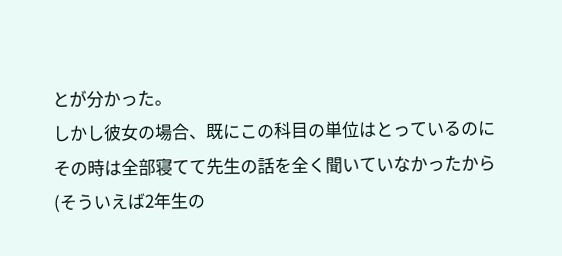とが分かった。
しかし彼女の場合、既にこの科目の単位はとっているのに
その時は全部寝てて先生の話を全く聞いていなかったから
(そういえば2年生の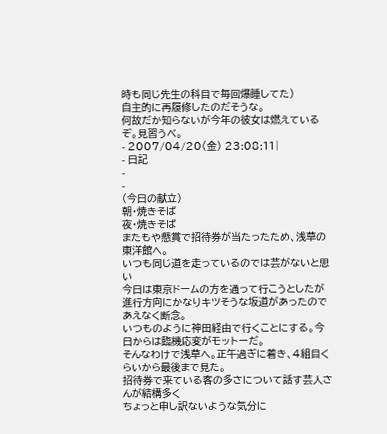時も同じ先生の科目で毎回爆睡してた)
自主的に再履修したのだそうな。
何故だか知らないが今年の彼女は燃えているぞ。見習うべ。
- 2007/04/20(金) 23:08:11|
- 日記
-
-
(今日の献立)
朝・焼きそば
夜・焼きそば
またもや懸賞で招待券が当たったため、浅草の東洋館へ。
いつも同じ道を走っているのでは芸がないと思い
今日は東京ドームの方を通って行こうとしたが
進行方向にかなりキツそうな坂道があったのであえなく断念。
いつものように神田経由で行くことにする。今日からは臨機応変がモットーだ。
そんなわけで浅草へ。正午過ぎに着き、4組目くらいから最後まで見た。
招待券で来ている客の多さについて話す芸人さんが結構多く
ちょっと申し訳ないような気分に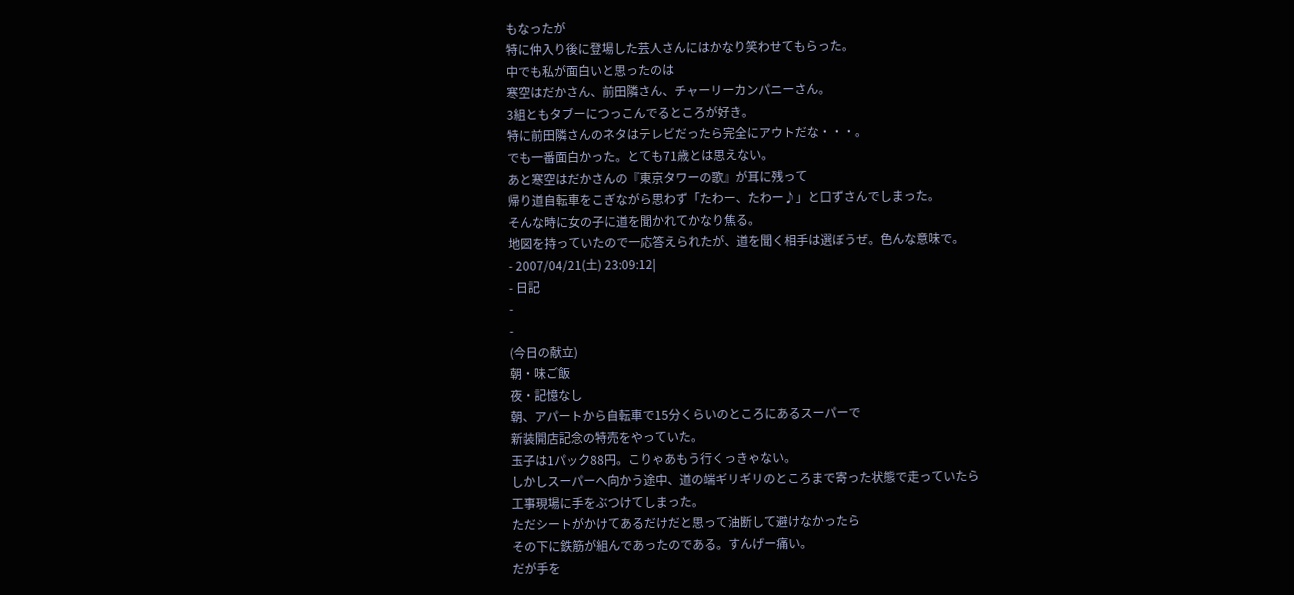もなったが
特に仲入り後に登場した芸人さんにはかなり笑わせてもらった。
中でも私が面白いと思ったのは
寒空はだかさん、前田隣さん、チャーリーカンパニーさん。
3組ともタブーにつっこんでるところが好き。
特に前田隣さんのネタはテレビだったら完全にアウトだな・・・。
でも一番面白かった。とても71歳とは思えない。
あと寒空はだかさんの『東京タワーの歌』が耳に残って
帰り道自転車をこぎながら思わず「たわー、たわー♪」と口ずさんでしまった。
そんな時に女の子に道を聞かれてかなり焦る。
地図を持っていたので一応答えられたが、道を聞く相手は選ぼうぜ。色んな意味で。
- 2007/04/21(土) 23:09:12|
- 日記
-
-
(今日の献立)
朝・味ご飯
夜・記憶なし
朝、アパートから自転車で15分くらいのところにあるスーパーで
新装開店記念の特売をやっていた。
玉子は1パック88円。こりゃあもう行くっきゃない。
しかしスーパーへ向かう途中、道の端ギリギリのところまで寄った状態で走っていたら
工事現場に手をぶつけてしまった。
ただシートがかけてあるだけだと思って油断して避けなかったら
その下に鉄筋が組んであったのである。すんげー痛い。
だが手を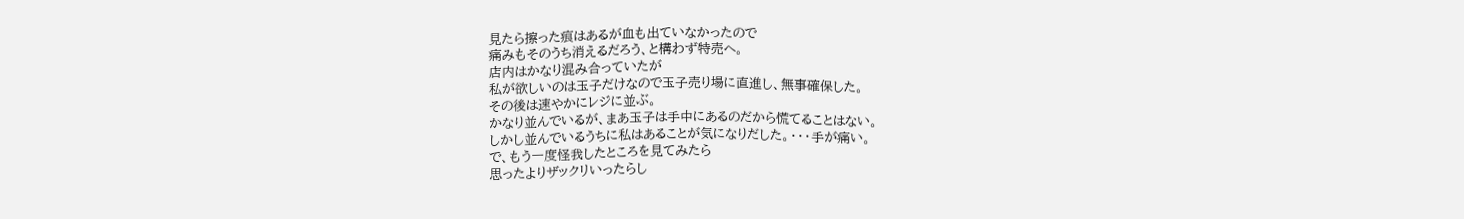見たら擦った痕はあるが血も出ていなかったので
痛みもそのうち消えるだろう、と構わず特売へ。
店内はかなり混み合っていたが
私が欲しいのは玉子だけなので玉子売り場に直進し、無事確保した。
その後は速やかにレジに並ぶ。
かなり並んでいるが、まあ玉子は手中にあるのだから慌てることはない。
しかし並んでいるうちに私はあることが気になりだした。・・・手が痛い。
で、もう一度怪我したところを見てみたら
思ったよりザックリいったらし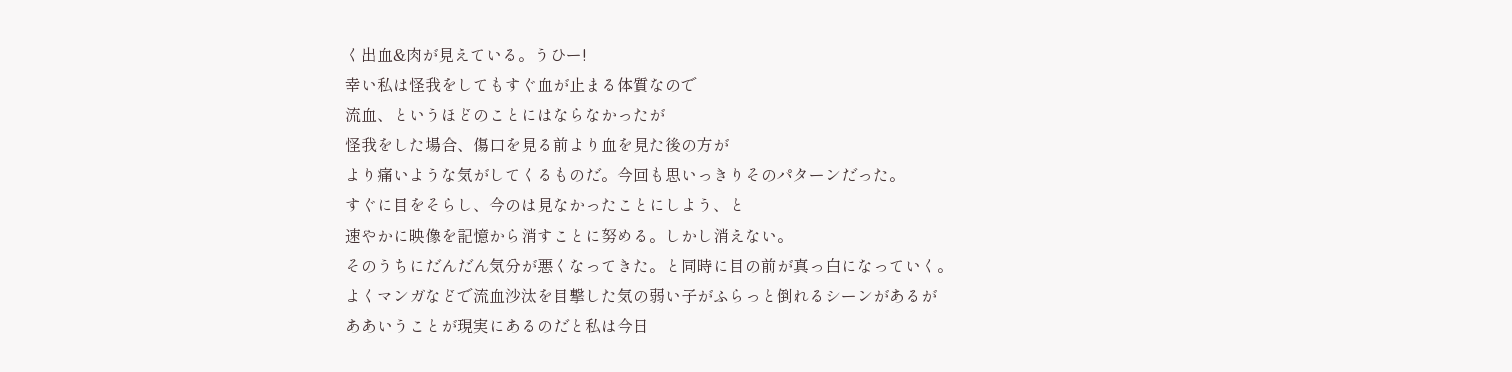く出血&肉が見えている。うひー!
幸い私は怪我をしてもすぐ血が止まる体質なので
流血、というほどのことにはならなかったが
怪我をした場合、傷口を見る前より血を見た後の方が
より痛いような気がしてくるものだ。今回も思いっきりそのパターンだった。
すぐに目をそらし、今のは見なかったことにしよう、と
速やかに映像を記憶から消すことに努める。しかし消えない。
そのうちにだんだん気分が悪くなってきた。と同時に目の前が真っ白になっていく。
よくマンガなどで流血沙汰を目撃した気の弱い子がふらっと倒れるシーンがあるが
ああいうことが現実にあるのだと私は今日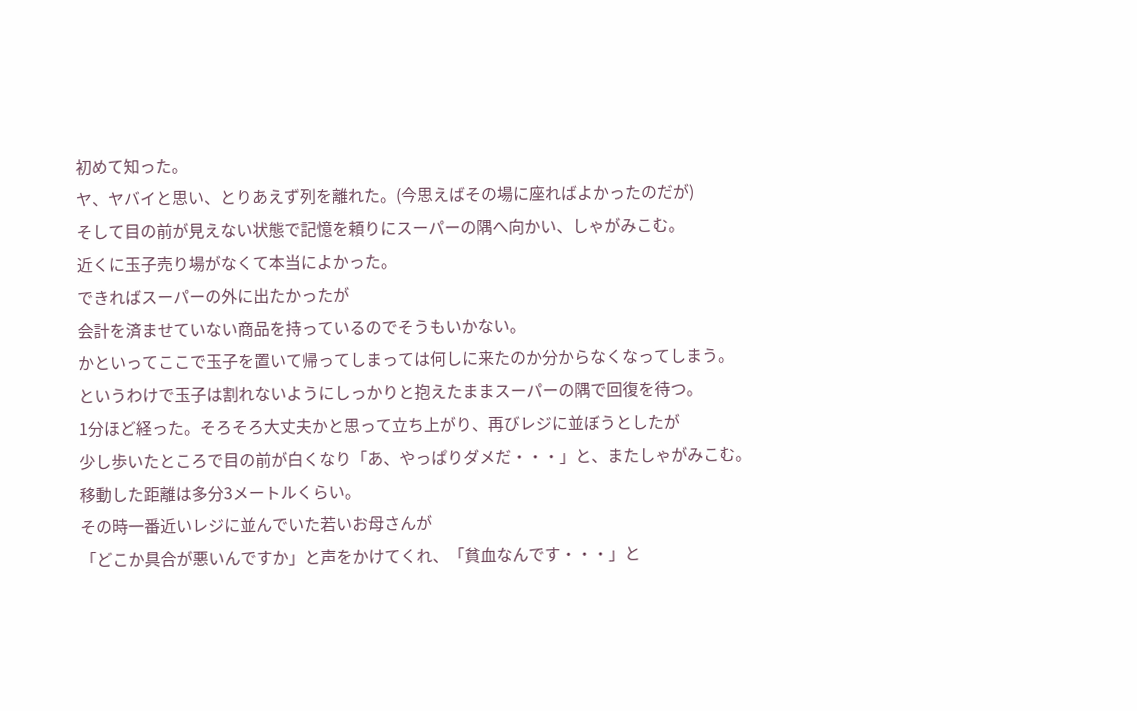初めて知った。
ヤ、ヤバイと思い、とりあえず列を離れた。(今思えばその場に座ればよかったのだが)
そして目の前が見えない状態で記憶を頼りにスーパーの隅へ向かい、しゃがみこむ。
近くに玉子売り場がなくて本当によかった。
できればスーパーの外に出たかったが
会計を済ませていない商品を持っているのでそうもいかない。
かといってここで玉子を置いて帰ってしまっては何しに来たのか分からなくなってしまう。
というわけで玉子は割れないようにしっかりと抱えたままスーパーの隅で回復を待つ。
1分ほど経った。そろそろ大丈夫かと思って立ち上がり、再びレジに並ぼうとしたが
少し歩いたところで目の前が白くなり「あ、やっぱりダメだ・・・」と、またしゃがみこむ。
移動した距離は多分3メートルくらい。
その時一番近いレジに並んでいた若いお母さんが
「どこか具合が悪いんですか」と声をかけてくれ、「貧血なんです・・・」と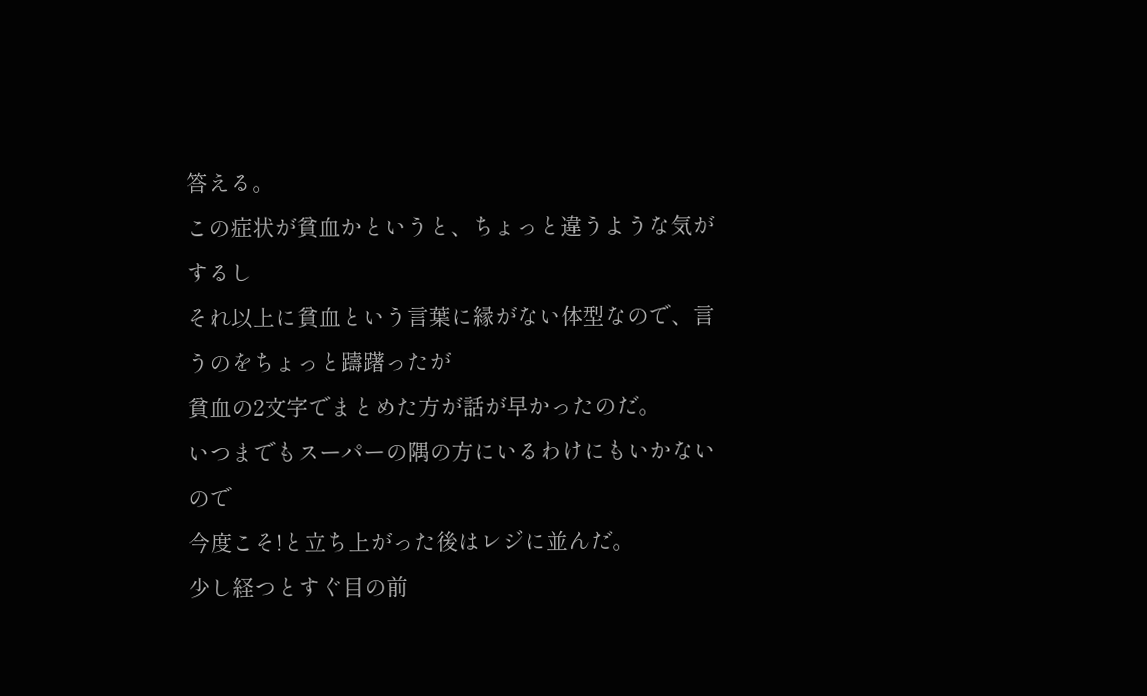答える。
この症状が貧血かというと、ちょっと違うような気がするし
それ以上に貧血という言葉に縁がない体型なので、言うのをちょっと躊躇ったが
貧血の2文字でまとめた方が話が早かったのだ。
いつまでもスーパーの隅の方にいるわけにもいかないので
今度こそ!と立ち上がった後はレジに並んだ。
少し経つとすぐ目の前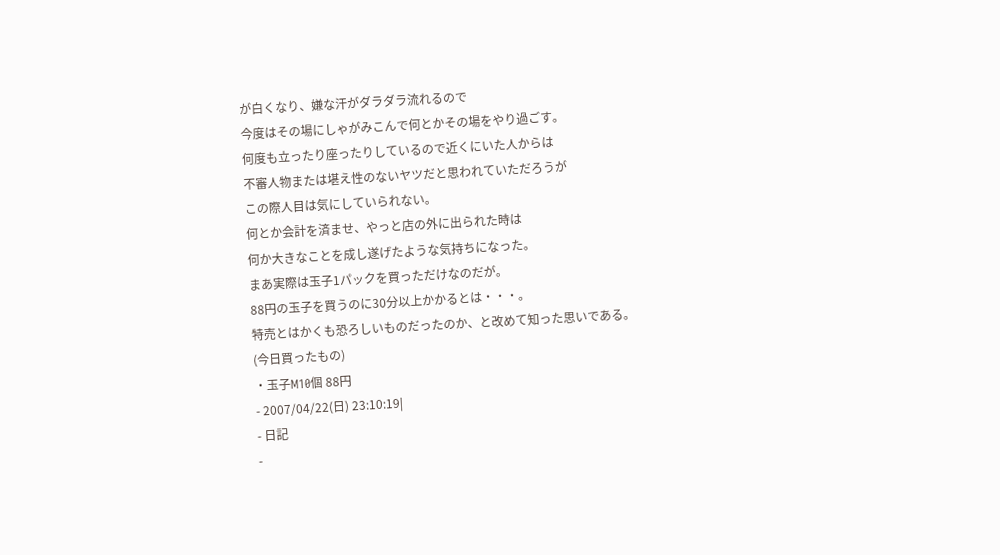が白くなり、嫌な汗がダラダラ流れるので
今度はその場にしゃがみこんで何とかその場をやり過ごす。
何度も立ったり座ったりしているので近くにいた人からは
不審人物または堪え性のないヤツだと思われていただろうが
この際人目は気にしていられない。
何とか会計を済ませ、やっと店の外に出られた時は
何か大きなことを成し遂げたような気持ちになった。
まあ実際は玉子1パックを買っただけなのだが。
88円の玉子を買うのに30分以上かかるとは・・・。
特売とはかくも恐ろしいものだったのか、と改めて知った思いである。
(今日買ったもの)
・玉子M10個 88円
- 2007/04/22(日) 23:10:19|
- 日記
-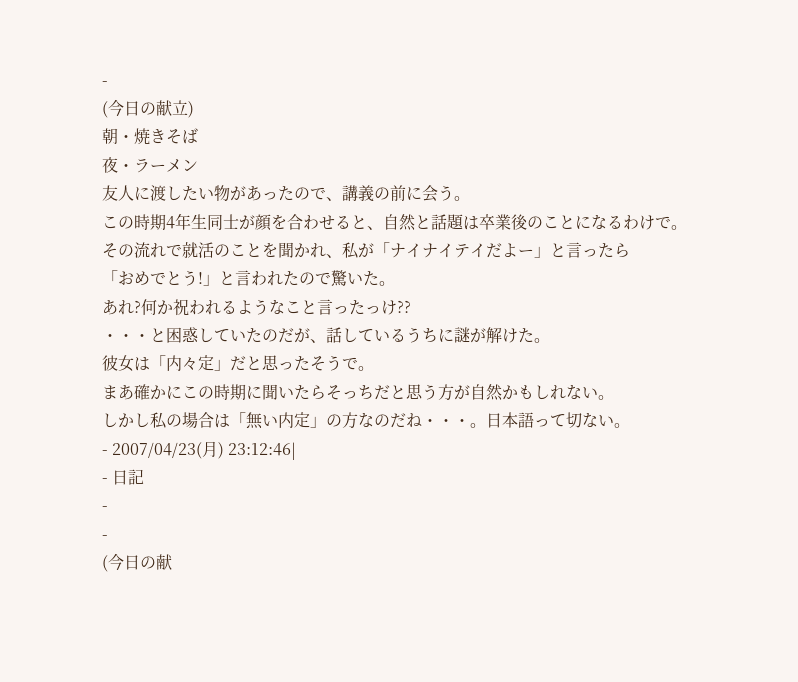-
(今日の献立)
朝・焼きそば
夜・ラーメン
友人に渡したい物があったので、講義の前に会う。
この時期4年生同士が顔を合わせると、自然と話題は卒業後のことになるわけで。
その流れで就活のことを聞かれ、私が「ナイナイテイだよー」と言ったら
「おめでとう!」と言われたので驚いた。
あれ?何か祝われるようなこと言ったっけ??
・・・と困惑していたのだが、話しているうちに謎が解けた。
彼女は「内々定」だと思ったそうで。
まあ確かにこの時期に聞いたらそっちだと思う方が自然かもしれない。
しかし私の場合は「無い内定」の方なのだね・・・。日本語って切ない。
- 2007/04/23(月) 23:12:46|
- 日記
-
-
(今日の献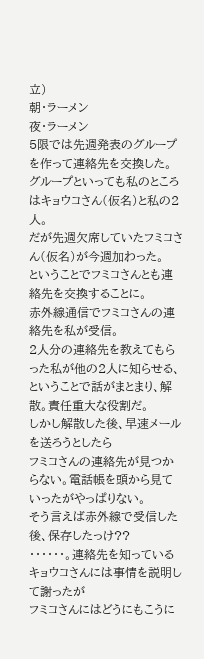立)
朝・ラーメン
夜・ラーメン
5限では先週発表のグループを作って連絡先を交換した。
グループといっても私のところはキョウコさん(仮名)と私の2人。
だが先週欠席していたフミコさん(仮名)が今週加わった。
ということでフミコさんとも連絡先を交換することに。
赤外線通信でフミコさんの連絡先を私が受信。
2人分の連絡先を教えてもらった私が他の2人に知らせる、
ということで話がまとまり、解散。責任重大な役割だ。
しかし解散した後、早速メールを送ろうとしたら
フミコさんの連絡先が見つからない。電話帳を頭から見ていったがやっぱりない。
そう言えば赤外線で受信した後、保存したっけ??
・・・・・・。連絡先を知っているキョウコさんには事情を説明して謝ったが
フミコさんにはどうにもこうに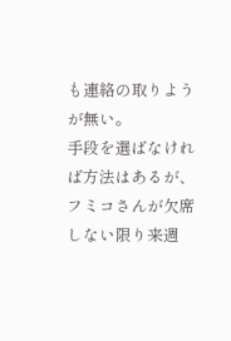も連絡の取りようが無い。
手段を選ばなければ方法はあるが、フミコさんが欠席しない限り来週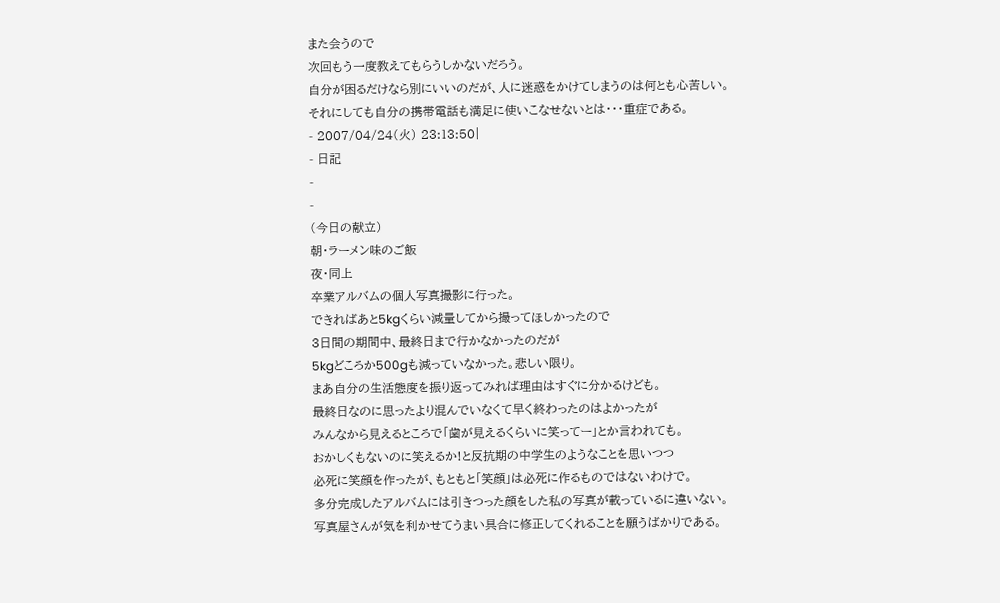また会うので
次回もう一度教えてもらうしかないだろう。
自分が困るだけなら別にいいのだが、人に迷惑をかけてしまうのは何とも心苦しい。
それにしても自分の携帯電話も満足に使いこなせないとは・・・重症である。
- 2007/04/24(火) 23:13:50|
- 日記
-
-
(今日の献立)
朝・ラーメン味のご飯
夜・同上
卒業アルバムの個人写真撮影に行った。
できればあと5kgくらい減量してから撮ってほしかったので
3日間の期間中、最終日まで行かなかったのだが
5kgどころか500gも減っていなかった。悲しい限り。
まあ自分の生活態度を振り返ってみれば理由はすぐに分かるけども。
最終日なのに思ったより混んでいなくて早く終わったのはよかったが
みんなから見えるところで「歯が見えるくらいに笑ってー」とか言われても。
おかしくもないのに笑えるか!と反抗期の中学生のようなことを思いつつ
必死に笑顔を作ったが、もともと「笑顔」は必死に作るものではないわけで。
多分完成したアルバムには引きつった顔をした私の写真が載っているに違いない。
写真屋さんが気を利かせてうまい具合に修正してくれることを願うばかりである。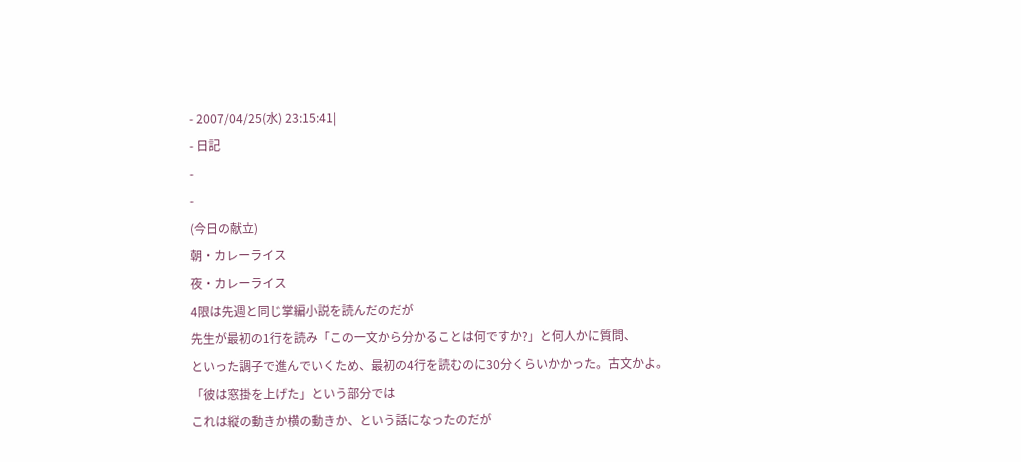- 2007/04/25(水) 23:15:41|
- 日記
-
-
(今日の献立)
朝・カレーライス
夜・カレーライス
4限は先週と同じ掌編小説を読んだのだが
先生が最初の1行を読み「この一文から分かることは何ですか?」と何人かに質問、
といった調子で進んでいくため、最初の4行を読むのに30分くらいかかった。古文かよ。
「彼は窓掛を上げた」という部分では
これは縦の動きか横の動きか、という話になったのだが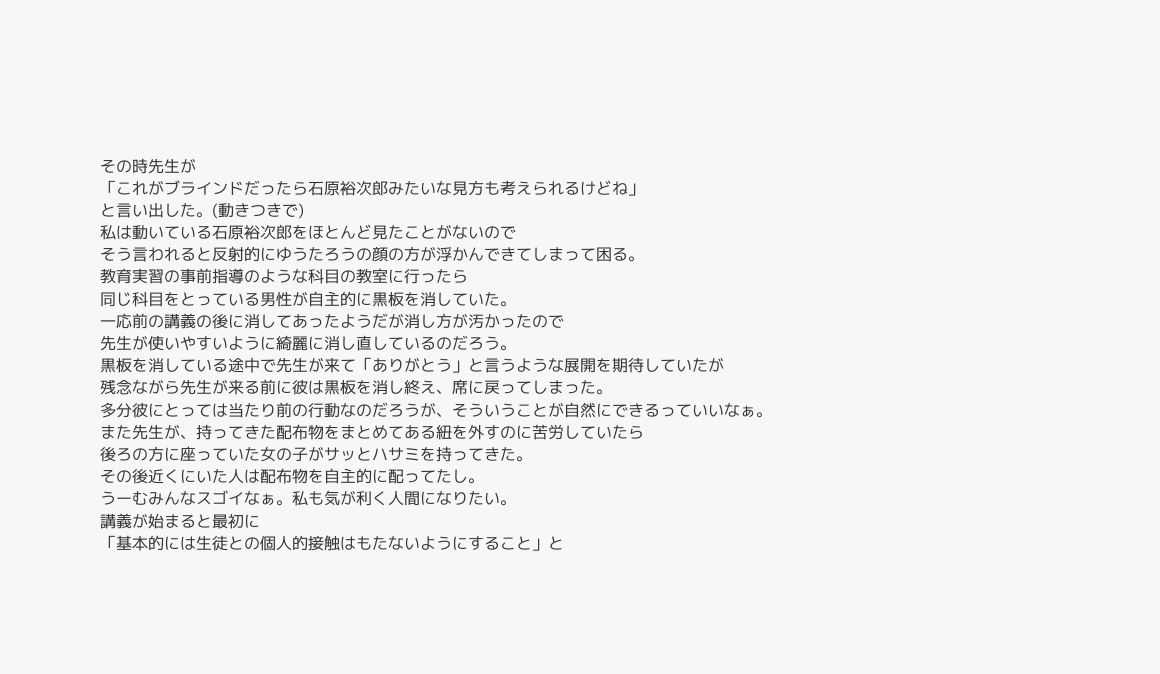その時先生が
「これがブラインドだったら石原裕次郎みたいな見方も考えられるけどね」
と言い出した。(動きつきで)
私は動いている石原裕次郎をほとんど見たことがないので
そう言われると反射的にゆうたろうの顔の方が浮かんできてしまって困る。
教育実習の事前指導のような科目の教室に行ったら
同じ科目をとっている男性が自主的に黒板を消していた。
一応前の講義の後に消してあったようだが消し方が汚かったので
先生が使いやすいように綺麗に消し直しているのだろう。
黒板を消している途中で先生が来て「ありがとう」と言うような展開を期待していたが
残念ながら先生が来る前に彼は黒板を消し終え、席に戻ってしまった。
多分彼にとっては当たり前の行動なのだろうが、そういうことが自然にできるっていいなぁ。
また先生が、持ってきた配布物をまとめてある紐を外すのに苦労していたら
後ろの方に座っていた女の子がサッとハサミを持ってきた。
その後近くにいた人は配布物を自主的に配ってたし。
うーむみんなスゴイなぁ。私も気が利く人間になりたい。
講義が始まると最初に
「基本的には生徒との個人的接触はもたないようにすること」と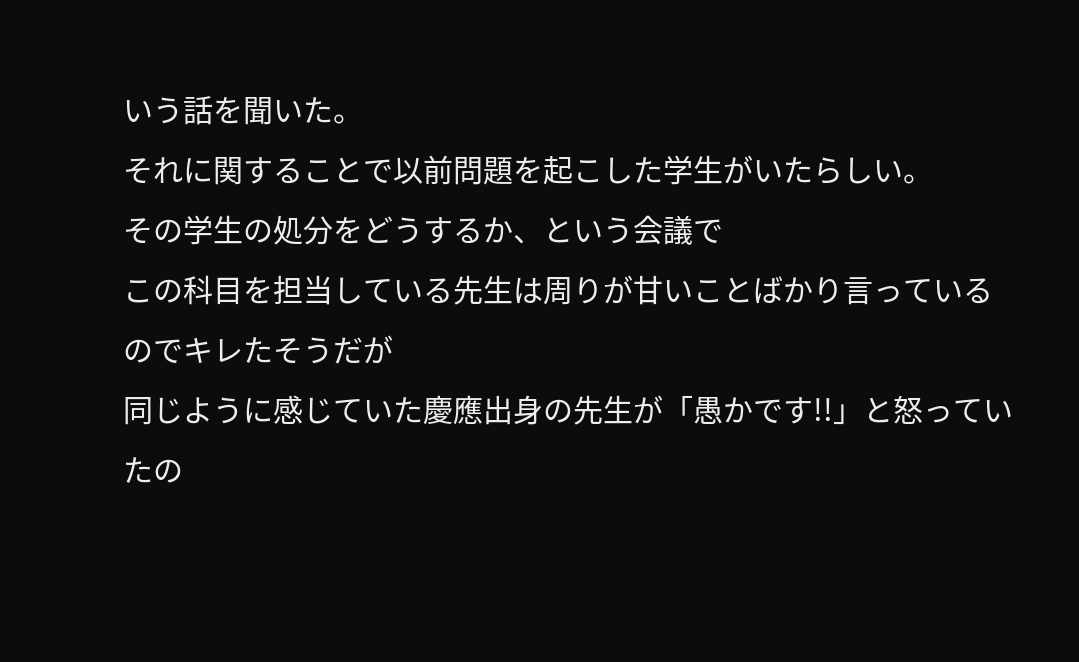いう話を聞いた。
それに関することで以前問題を起こした学生がいたらしい。
その学生の処分をどうするか、という会議で
この科目を担当している先生は周りが甘いことばかり言っているのでキレたそうだが
同じように感じていた慶應出身の先生が「愚かです!!」と怒っていたの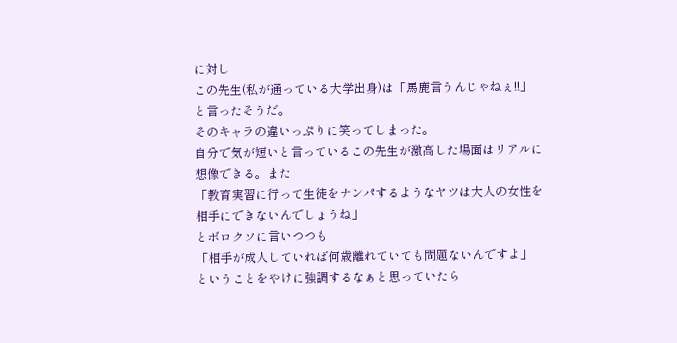に対し
この先生(私が通っている大学出身)は「馬鹿言うんじゃねぇ!!」と言ったそうだ。
そのキャラの違いっぷりに笑ってしまった。
自分で気が短いと言っているこの先生が激高した場面はリアルに想像できる。また
「教育実習に行って生徒をナンパするようなヤツは大人の女性を相手にできないんでしょうね」
とボロクソに言いつつも
「相手が成人していれば何歳離れていても問題ないんですよ」
ということをやけに強調するなぁと思っていたら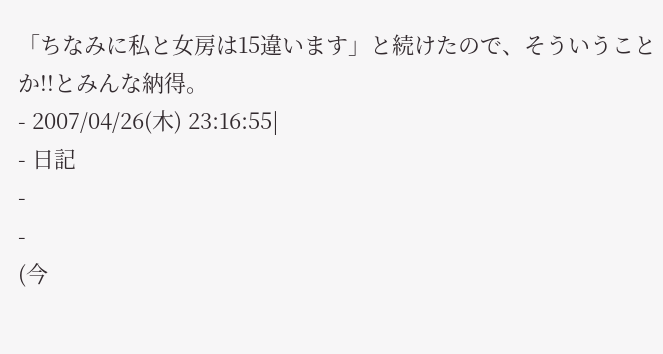「ちなみに私と女房は15違います」と続けたので、そういうことか!!とみんな納得。
- 2007/04/26(木) 23:16:55|
- 日記
-
-
(今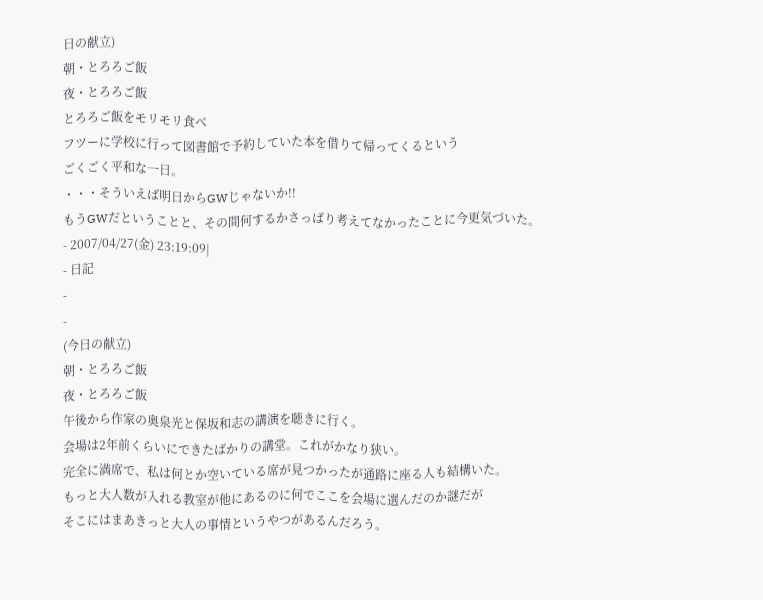日の献立)
朝・とろろご飯
夜・とろろご飯
とろろご飯をモリモリ食べ
フツーに学校に行って図書館で予約していた本を借りて帰ってくるという
ごくごく平和な一日。
・・・そういえば明日からGWじゃないか!!
もうGWだということと、その間何するかさっぱり考えてなかったことに今更気づいた。
- 2007/04/27(金) 23:19:09|
- 日記
-
-
(今日の献立)
朝・とろろご飯
夜・とろろご飯
午後から作家の奥泉光と保坂和志の講演を聴きに行く。
会場は2年前くらいにできたばかりの講堂。これがかなり狭い。
完全に満席で、私は何とか空いている席が見つかったが通路に座る人も結構いた。
もっと大人数が入れる教室が他にあるのに何でここを会場に選んだのか謎だが
そこにはまあきっと大人の事情というやつがあるんだろう。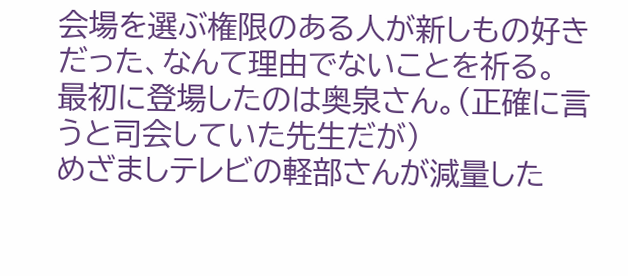会場を選ぶ権限のある人が新しもの好きだった、なんて理由でないことを祈る。
最初に登場したのは奥泉さん。(正確に言うと司会していた先生だが)
めざましテレビの軽部さんが減量した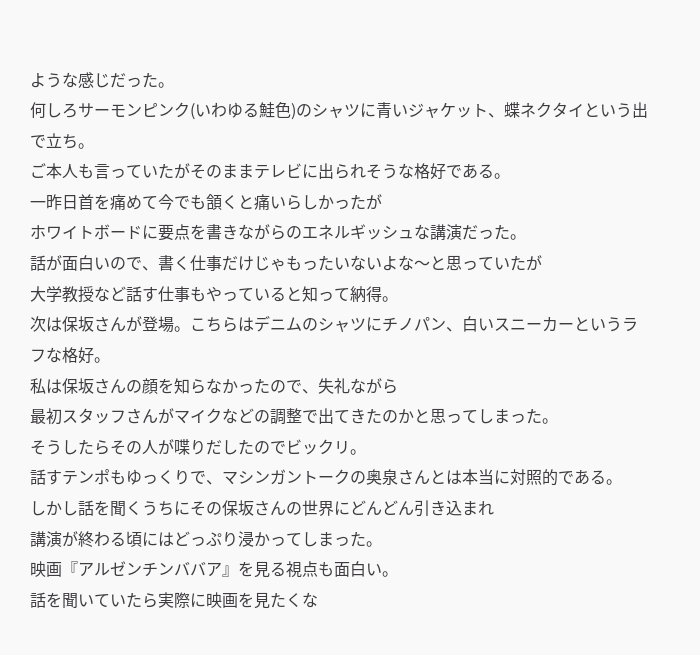ような感じだった。
何しろサーモンピンク(いわゆる鮭色)のシャツに青いジャケット、蝶ネクタイという出で立ち。
ご本人も言っていたがそのままテレビに出られそうな格好である。
一昨日首を痛めて今でも頷くと痛いらしかったが
ホワイトボードに要点を書きながらのエネルギッシュな講演だった。
話が面白いので、書く仕事だけじゃもったいないよな〜と思っていたが
大学教授など話す仕事もやっていると知って納得。
次は保坂さんが登場。こちらはデニムのシャツにチノパン、白いスニーカーというラフな格好。
私は保坂さんの顔を知らなかったので、失礼ながら
最初スタッフさんがマイクなどの調整で出てきたのかと思ってしまった。
そうしたらその人が喋りだしたのでビックリ。
話すテンポもゆっくりで、マシンガントークの奥泉さんとは本当に対照的である。
しかし話を聞くうちにその保坂さんの世界にどんどん引き込まれ
講演が終わる頃にはどっぷり浸かってしまった。
映画『アルゼンチンババア』を見る視点も面白い。
話を聞いていたら実際に映画を見たくな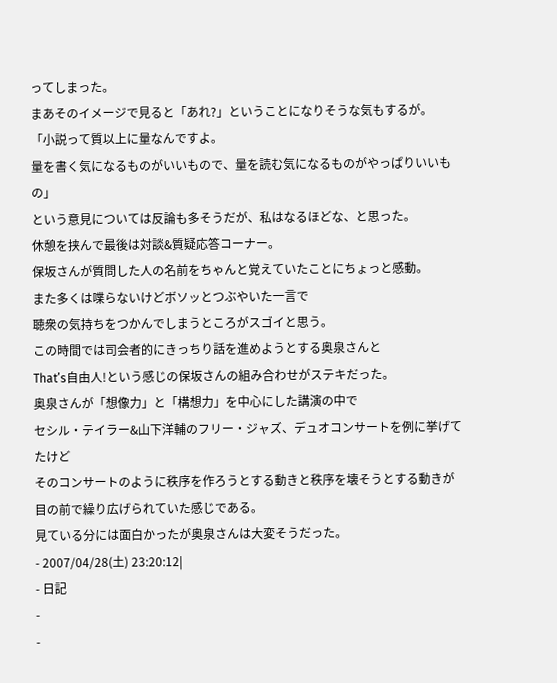ってしまった。
まあそのイメージで見ると「あれ?」ということになりそうな気もするが。
「小説って質以上に量なんですよ。
量を書く気になるものがいいもので、量を読む気になるものがやっぱりいいもの」
という意見については反論も多そうだが、私はなるほどな、と思った。
休憩を挟んで最後は対談&質疑応答コーナー。
保坂さんが質問した人の名前をちゃんと覚えていたことにちょっと感動。
また多くは喋らないけどボソッとつぶやいた一言で
聴衆の気持ちをつかんでしまうところがスゴイと思う。
この時間では司会者的にきっちり話を進めようとする奥泉さんと
That’s自由人!という感じの保坂さんの組み合わせがステキだった。
奥泉さんが「想像力」と「構想力」を中心にした講演の中で
セシル・テイラー&山下洋輔のフリー・ジャズ、デュオコンサートを例に挙げてたけど
そのコンサートのように秩序を作ろうとする動きと秩序を壊そうとする動きが
目の前で繰り広げられていた感じである。
見ている分には面白かったが奥泉さんは大変そうだった。
- 2007/04/28(土) 23:20:12|
- 日記
-
-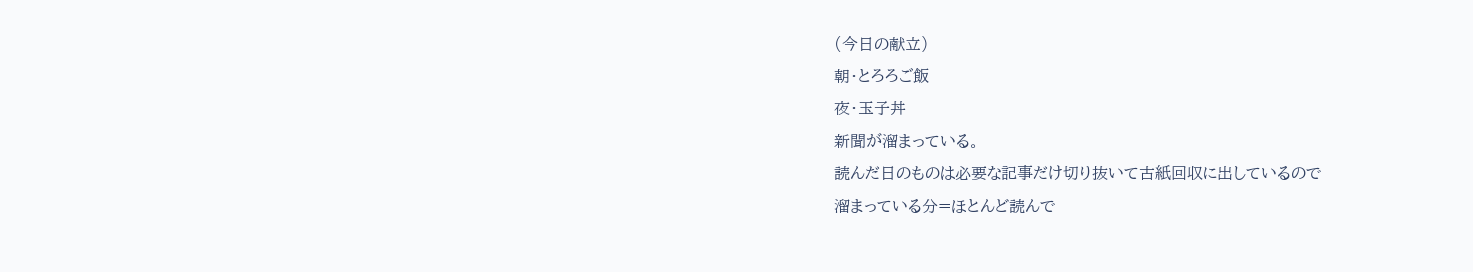(今日の献立)
朝・とろろご飯
夜・玉子丼
新聞が溜まっている。
読んだ日のものは必要な記事だけ切り抜いて古紙回収に出しているので
溜まっている分=ほとんど読んで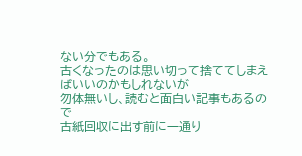ない分でもある。
古くなったのは思い切って捨ててしまえばいいのかもしれないが
勿体無いし、読むと面白い記事もあるので
古紙回収に出す前に一通り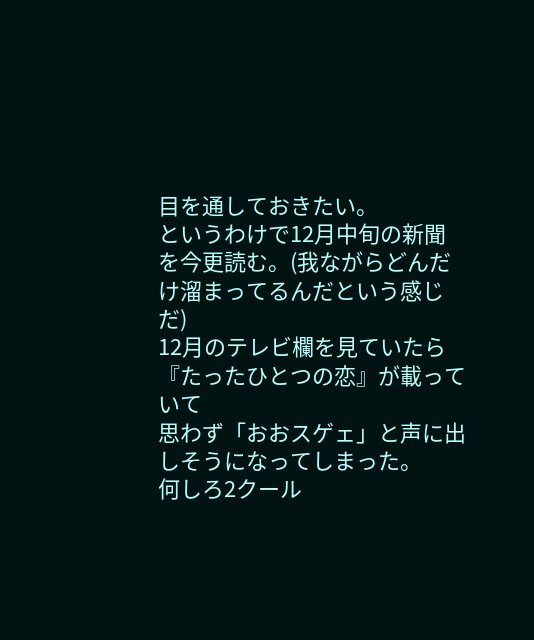目を通しておきたい。
というわけで12月中旬の新聞を今更読む。(我ながらどんだけ溜まってるんだという感じだ)
12月のテレビ欄を見ていたら『たったひとつの恋』が載っていて
思わず「おおスゲェ」と声に出しそうになってしまった。
何しろ2クール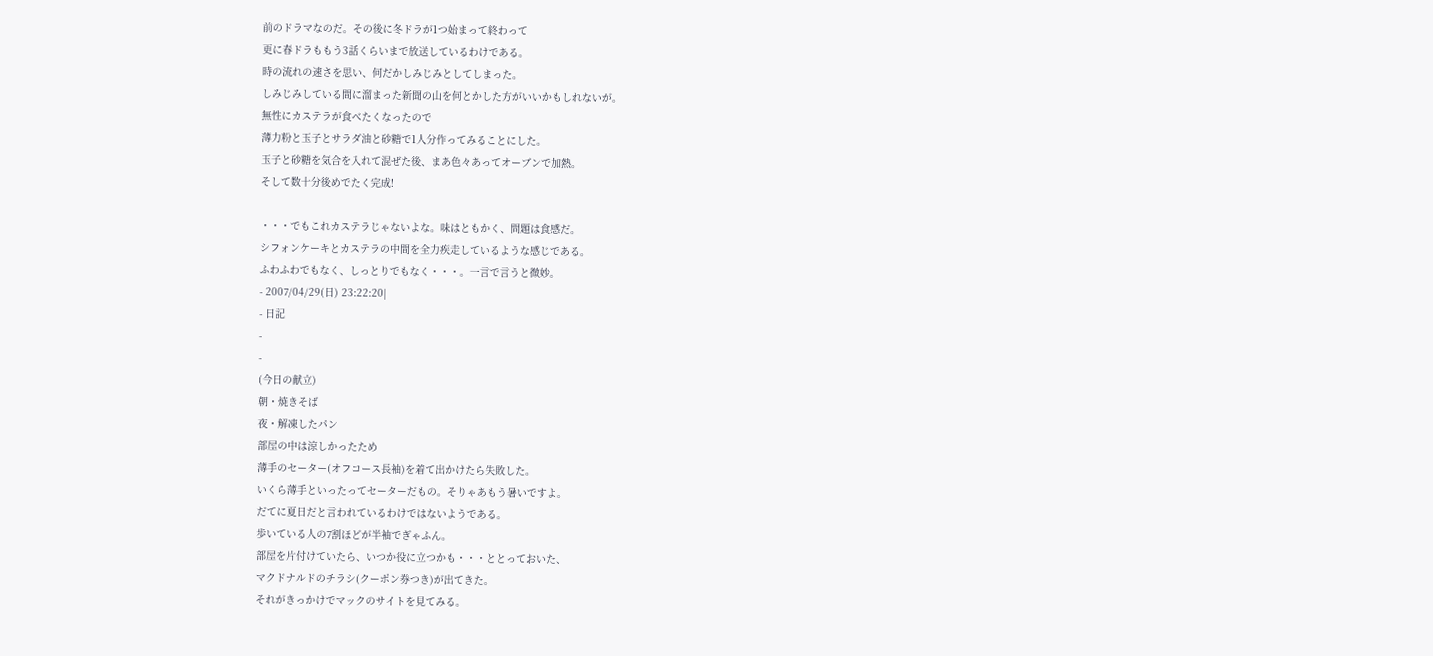前のドラマなのだ。その後に冬ドラが1つ始まって終わって
更に春ドラももう3話くらいまで放送しているわけである。
時の流れの速さを思い、何だかしみじみとしてしまった。
しみじみしている間に溜まった新聞の山を何とかした方がいいかもしれないが。
無性にカステラが食べたくなったので
薄力粉と玉子とサラダ油と砂糖で1人分作ってみることにした。
玉子と砂糖を気合を入れて混ぜた後、まあ色々あってオーブンで加熱。
そして数十分後めでたく完成!

・・・でもこれカステラじゃないよな。味はともかく、問題は食感だ。
シフォンケーキとカステラの中間を全力疾走しているような感じである。
ふわふわでもなく、しっとりでもなく・・・。一言で言うと微妙。
- 2007/04/29(日) 23:22:20|
- 日記
-
-
(今日の献立)
朝・焼きそば
夜・解凍したパン
部屋の中は涼しかったため
薄手のセーター(オフコース長袖)を着て出かけたら失敗した。
いくら薄手といったってセーターだもの。そりゃあもう暑いですよ。
だてに夏日だと言われているわけではないようである。
歩いている人の7割ほどが半袖でぎゃふん。
部屋を片付けていたら、いつか役に立つかも・・・ととっておいた、
マクドナルドのチラシ(クーポン券つき)が出てきた。
それがきっかけでマックのサイトを見てみる。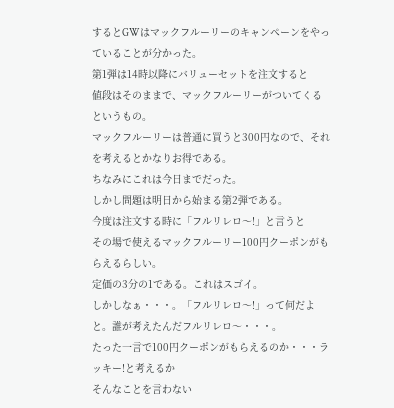するとGWはマックフルーリーのキャンペーンをやっていることが分かった。
第1弾は14時以降にバリューセットを注文すると
値段はそのままで、マックフルーリーがついてくるというもの。
マックフルーリーは普通に買うと300円なので、それを考えるとかなりお得である。
ちなみにこれは今日までだった。
しかし問題は明日から始まる第2弾である。
今度は注文する時に「フルリレロ〜!」と言うと
その場で使えるマックフルーリー100円クーポンがもらえるらしい。
定価の3分の1である。これはスゴイ。
しかしなぁ・・・。「フルリレロ〜!」って何だよと。誰が考えたんだフルリレロ〜・・・。
たった一言で100円クーポンがもらえるのか・・・ラッキー!と考えるか
そんなことを言わない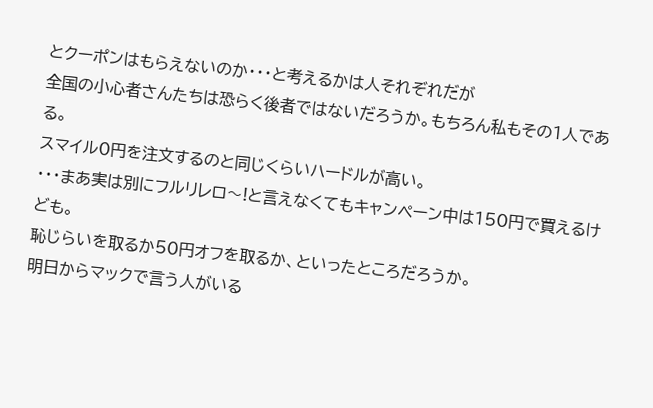とクーポンはもらえないのか・・・と考えるかは人それぞれだが
全国の小心者さんたちは恐らく後者ではないだろうか。もちろん私もその1人である。
スマイル0円を注文するのと同じくらいハードルが高い。
・・・まあ実は別にフルリレロ〜!と言えなくてもキャンペーン中は150円で買えるけども。
恥じらいを取るか50円オフを取るか、といったところだろうか。
明日からマックで言う人がいる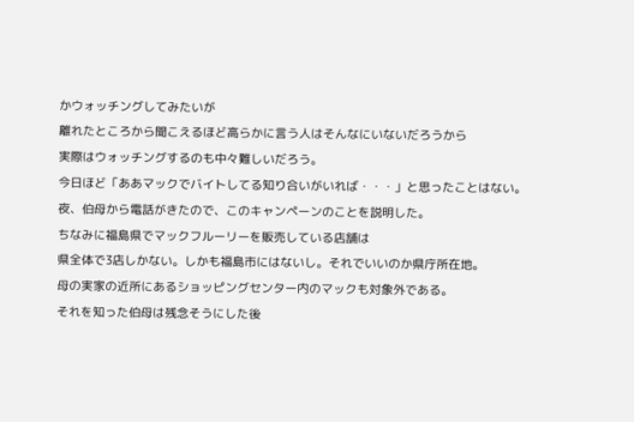かウォッチングしてみたいが
離れたところから聞こえるほど高らかに言う人はそんなにいないだろうから
実際はウォッチングするのも中々難しいだろう。
今日ほど「ああマックでバイトしてる知り合いがいれば・・・」と思ったことはない。
夜、伯母から電話がきたので、このキャンペーンのことを説明した。
ちなみに福島県でマックフルーリーを販売している店舗は
県全体で3店しかない。しかも福島市にはないし。それでいいのか県庁所在地。
母の実家の近所にあるショッピングセンター内のマックも対象外である。
それを知った伯母は残念そうにした後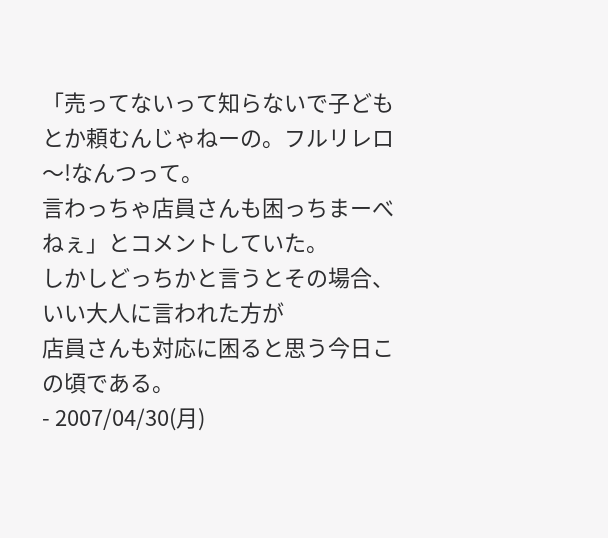「売ってないって知らないで子どもとか頼むんじゃねーの。フルリレロ〜!なんつって。
言わっちゃ店員さんも困っちまーべねぇ」とコメントしていた。
しかしどっちかと言うとその場合、いい大人に言われた方が
店員さんも対応に困ると思う今日この頃である。
- 2007/04/30(月)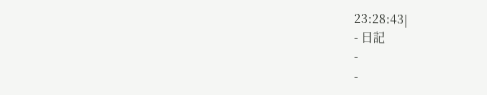23:28:43|
- 日記
-
-